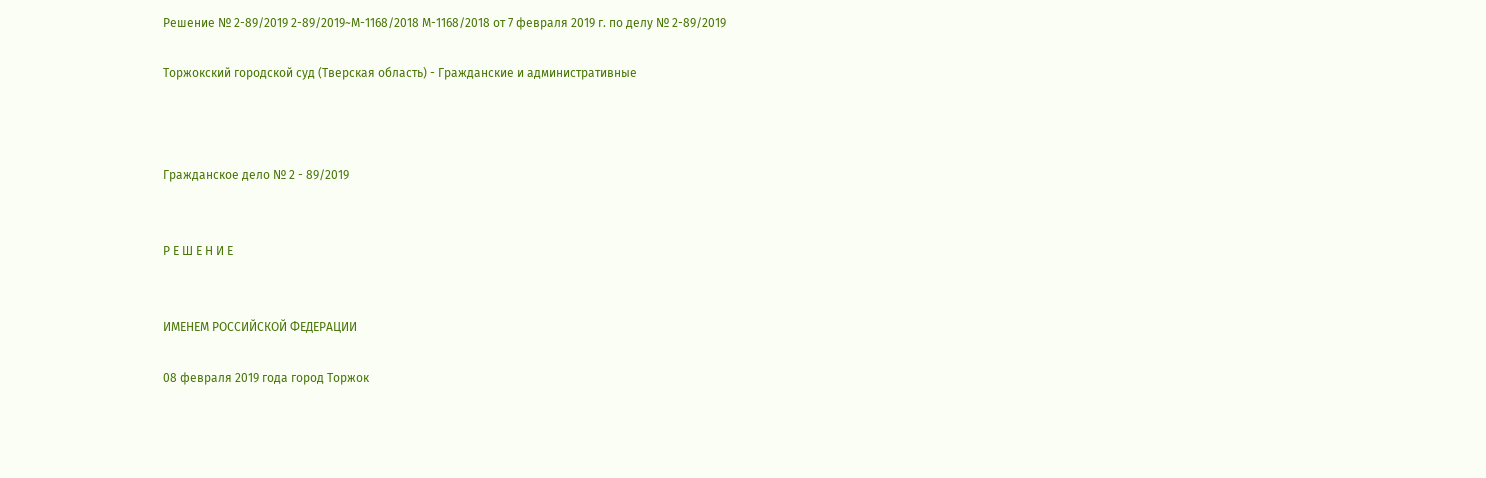Решение № 2-89/2019 2-89/2019~М-1168/2018 М-1168/2018 от 7 февраля 2019 г. по делу № 2-89/2019

Торжокский городской суд (Тверская область) - Гражданские и административные



Гражданское дело № 2 - 89/2019


Р Е Ш Е Н И Е


ИМЕНЕМ РОССИЙСКОЙ ФЕДЕРАЦИИ

08 февраля 2019 года город Торжок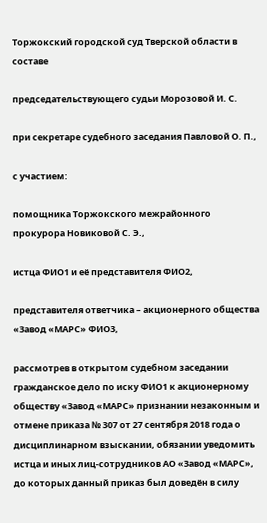Торжокский городской суд Тверской области в составе

председательствующего судьи Морозовой И. С.

при секретаре судебного заседания Павловой О. П.,

с участием:

помощника Торжокского межрайонного прокурора Новиковой С. Э.,

истца ФИО1 и её представителя ФИО2,

представителя ответчика – акционерного общества «Завод «МАРС» ФИО3,

рассмотрев в открытом судебном заседании гражданское дело по иску ФИО1 к акционерному обществу «Завод «МАРС» признании незаконным и отмене приказа № 307 от 27 сентября 2018 года о дисциплинарном взыскании, обязании уведомить истца и иных лиц-сотрудников АО «Завод «МАРС», до которых данный приказ был доведён в силу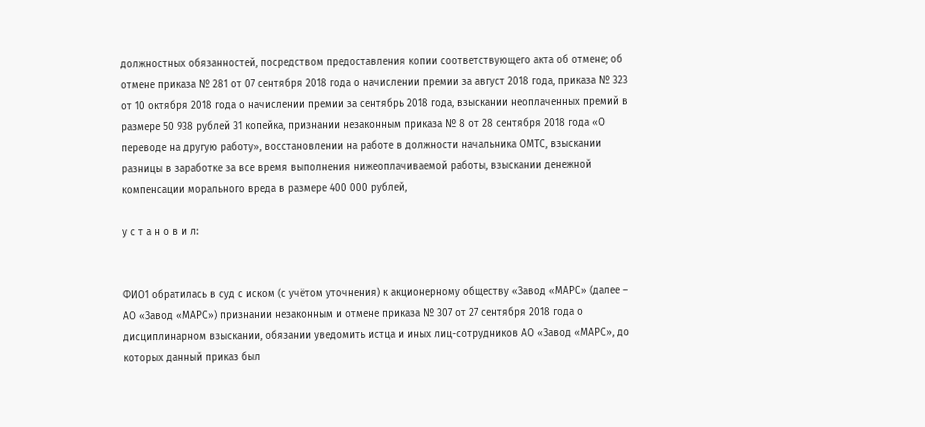должностных обязанностей, посредством предоставления копии соответствующего акта об отмене; об отмене приказа № 281 от 07 сентября 2018 года о начислении премии за август 2018 года, приказа № 323 от 10 октября 2018 года о начислении премии за сентябрь 2018 года, взыскании неоплаченных премий в размере 50 938 рублей 31 копейка, признании незаконным приказа № 8 от 28 сентября 2018 года «О переводе на другую работу», восстановлении на работе в должности начальника ОМТС, взыскании разницы в заработке за все время выполнения нижеоплачиваемой работы, взыскании денежной компенсации морального вреда в размере 400 000 рублей,

у с т а н о в и л:


ФИО1 обратилась в суд с иском (с учётом уточнения) к акционерному обществу «Завод «МАРС» (далее – АО «Завод «МАРС») признании незаконным и отмене приказа № 307 от 27 сентября 2018 года о дисциплинарном взыскании, обязании уведомить истца и иных лиц-сотрудников АО «Завод «МАРС», до которых данный приказ был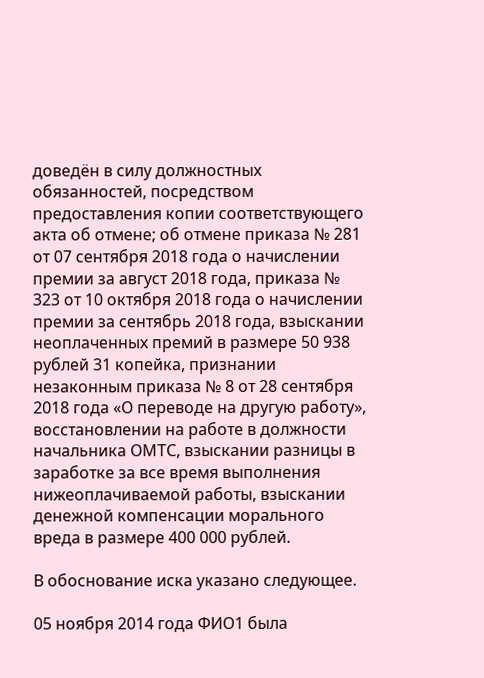доведён в силу должностных обязанностей, посредством предоставления копии соответствующего акта об отмене; об отмене приказа № 281 от 07 сентября 2018 года о начислении премии за август 2018 года, приказа № 323 от 10 октября 2018 года о начислении премии за сентябрь 2018 года, взыскании неоплаченных премий в размере 50 938 рублей 31 копейка, признании незаконным приказа № 8 от 28 сентября 2018 года «О переводе на другую работу», восстановлении на работе в должности начальника ОМТС, взыскании разницы в заработке за все время выполнения нижеоплачиваемой работы, взыскании денежной компенсации морального вреда в размере 400 000 рублей.

В обоснование иска указано следующее.

05 ноября 2014 года ФИО1 была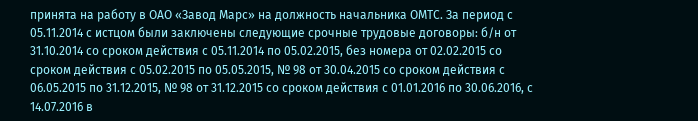принята на работу в ОАО «Завод Марс» на должность начальника ОМТС. За период с 05.11.2014 с истцом были заключены следующие срочные трудовые договоры: б/н от 31.10.2014 со сроком действия с 05.11.2014 по 05.02.2015, без номера от 02.02.2015 со сроком действия с 05.02.2015 по 05.05.2015, № 98 от 30.04.2015 со сроком действия с 06.05.2015 по 31.12.2015, № 98 от 31.12.2015 со сроком действия с 01.01.2016 по 30.06.2016, с 14.07.2016 в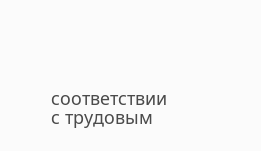соответствии с трудовым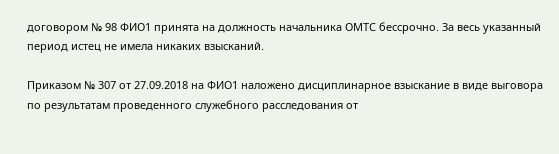договором № 98 ФИО1 принята на должность начальника ОМТС бессрочно. За весь указанный период истец не имела никаких взысканий.

Приказом № 307 от 27.09.2018 на ФИО1 наложено дисциплинарное взыскание в виде выговора по результатам проведенного служебного расследования от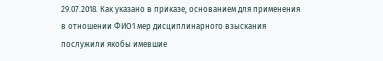29.07.2018. Как указано в приказе, основанием для применения в отношении ФИО1 мер дисциплинарного взыскания послужили якобы имевшие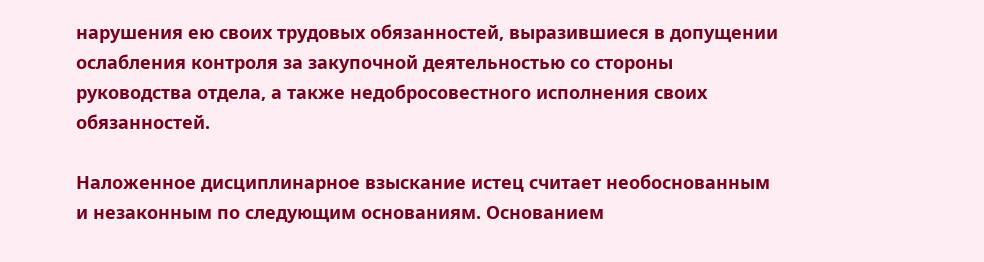нарушения ею своих трудовых обязанностей, выразившиеся в допущении ослабления контроля за закупочной деятельностью со стороны руководства отдела, а также недобросовестного исполнения своих обязанностей.

Наложенное дисциплинарное взыскание истец считает необоснованным и незаконным по следующим основаниям. Основанием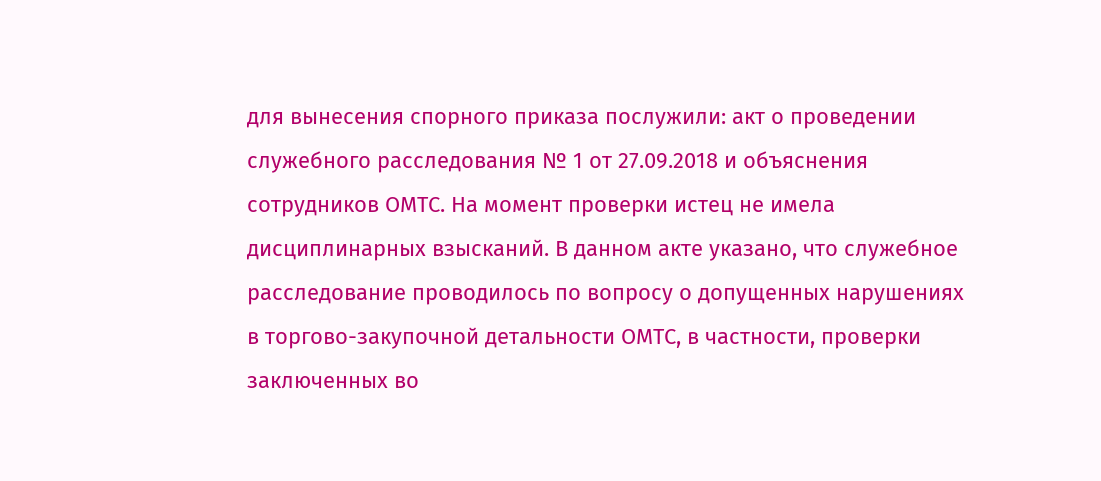для вынесения спорного приказа послужили: акт о проведении служебного расследования № 1 от 27.09.2018 и объяснения сотрудников ОМТС. На момент проверки истец не имела дисциплинарных взысканий. В данном акте указано, что служебное расследование проводилось по вопросу о допущенных нарушениях в торгово-закупочной детальности ОМТС, в частности, проверки заключенных во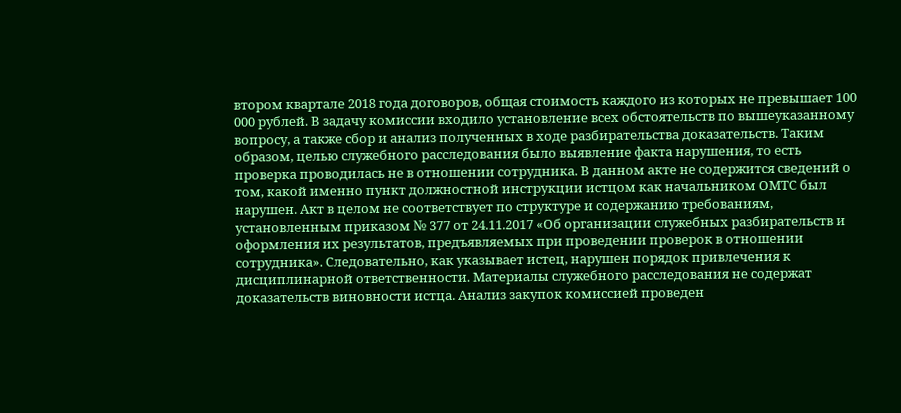втором квартале 2018 года договоров, общая стоимость каждого из которых не превышает 100 000 рублей. В задачу комиссии входило установление всех обстоятельств по вышеуказанному вопросу, а также сбор и анализ полученных в ходе разбирательства доказательств. Таким образом, целью служебного расследования было выявление факта нарушения, то есть проверка проводилась не в отношении сотрудника. В данном акте не содержится сведений о том, какой именно пункт должностной инструкции истцом как начальником ОМТС был нарушен. Акт в целом не соответствует по структуре и содержанию требованиям, установленным приказом № 377 от 24.11.2017 «Об организации служебных разбирательств и оформления их результатов, предъявляемых при проведении проверок в отношении сотрудника». Следовательно, как указывает истец, нарушен порядок привлечения к дисциплинарной ответственности. Материалы служебного расследования не содержат доказательств виновности истца. Анализ закупок комиссией проведен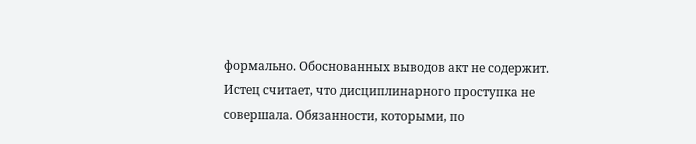формально. Обоснованных выводов акт не содержит. Истец считает, что дисциплинарного проступка не совершала. Обязанности, которыми, по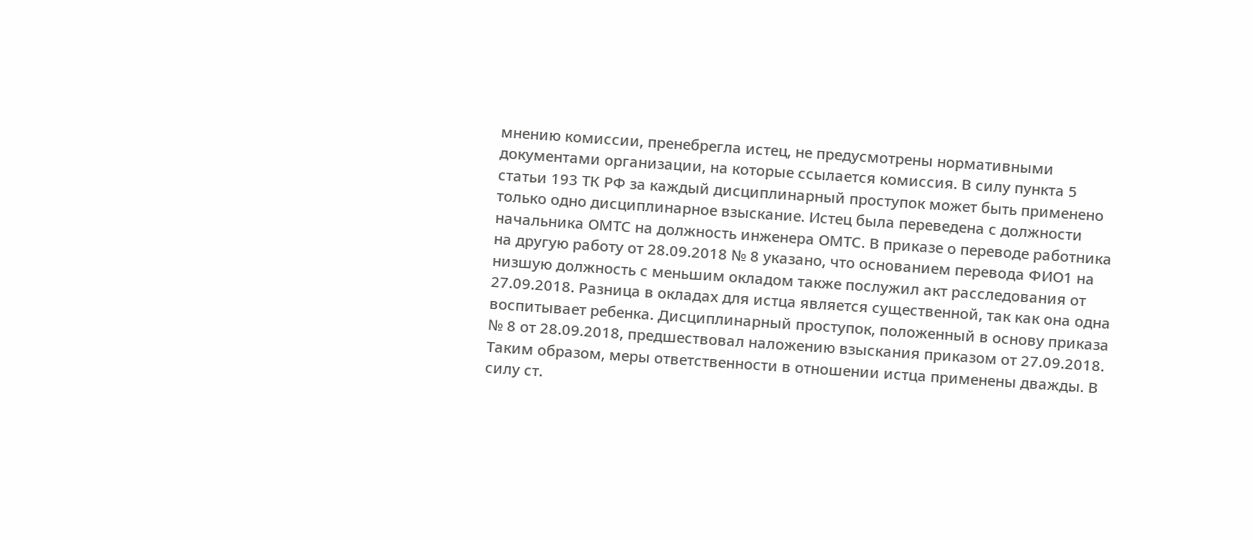мнению комиссии, пренебрегла истец, не предусмотрены нормативными документами организации, на которые ссылается комиссия. В силу пункта 5 статьи 193 ТК РФ за каждый дисциплинарный проступок может быть применено только одно дисциплинарное взыскание. Истец была переведена с должности начальника ОМТС на должность инженера ОМТС. В приказе о переводе работника на другую работу от 28.09.2018 № 8 указано, что основанием перевода ФИО1 на низшую должность с меньшим окладом также послужил акт расследования от 27.09.2018. Разница в окладах для истца является существенной, так как она одна воспитывает ребенка. Дисциплинарный проступок, положенный в основу приказа № 8 от 28.09.2018, предшествовал наложению взыскания приказом от 27.09.2018. Таким образом, меры ответственности в отношении истца применены дважды. В силу ст.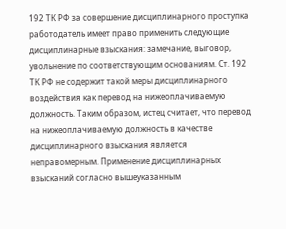192 ТК РФ за совершение дисциплинарного проступка работодатель имеет право применить следующие дисциплинарные взыскания: замечание, выговор, увольнение по соответствующим основаниям. Ст. 192 ТК РФ не содержит такой меры дисциплинарного воздействия как перевод на нижеоплачиваемую должность. Таким образом, истец считает, что перевод на нижеоплачиваемую должность в качестве дисциплинарного взыскания является неправомерным. Применение дисциплинарных взысканий согласно вышеуказанным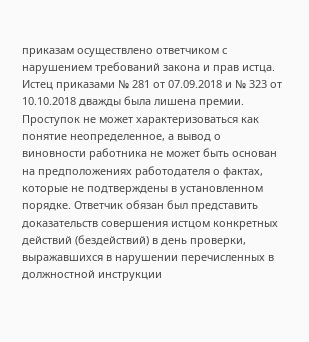приказам осуществлено ответчиком с нарушением требований закона и прав истца. Истец приказами № 281 от 07.09.2018 и № 323 от 10.10.2018 дважды была лишена премии. Проступок не может характеризоваться как понятие неопределенное, а вывод о виновности работника не может быть основан на предположениях работодателя о фактах, которые не подтверждены в установленном порядке. Ответчик обязан был представить доказательств совершения истцом конкретных действий (бездействий) в день проверки, выражавшихся в нарушении перечисленных в должностной инструкции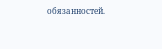обязанностей.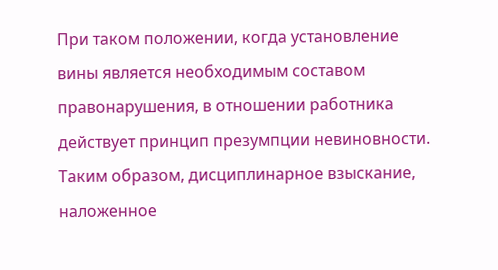При таком положении, когда установление вины является необходимым составом правонарушения, в отношении работника действует принцип презумпции невиновности. Таким образом, дисциплинарное взыскание, наложенное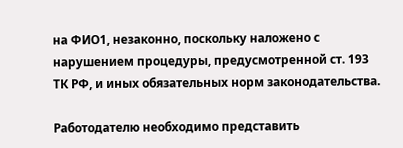на ФИО1, незаконно, поскольку наложено с нарушением процедуры, предусмотренной ст. 193 ТК РФ, и иных обязательных норм законодательства.

Работодателю необходимо представить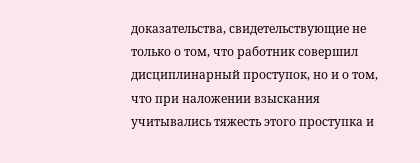доказательства, свидетельствующие не только о том, что работник совершил дисциплинарный проступок, но и о том, что при наложении взыскания учитывались тяжесть этого проступка и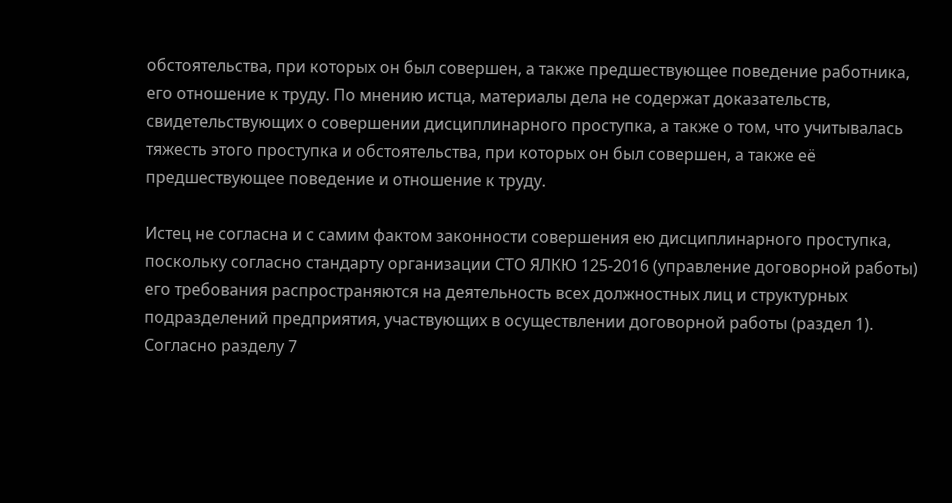обстоятельства, при которых он был совершен, а также предшествующее поведение работника, его отношение к труду. По мнению истца, материалы дела не содержат доказательств, свидетельствующих о совершении дисциплинарного проступка, а также о том, что учитывалась тяжесть этого проступка и обстоятельства, при которых он был совершен, а также её предшествующее поведение и отношение к труду.

Истец не согласна и с самим фактом законности совершения ею дисциплинарного проступка, поскольку согласно стандарту организации СТО ЯЛКЮ 125-2016 (управление договорной работы) его требования распространяются на деятельность всех должностных лиц и структурных подразделений предприятия, участвующих в осуществлении договорной работы (раздел 1). Согласно разделу 7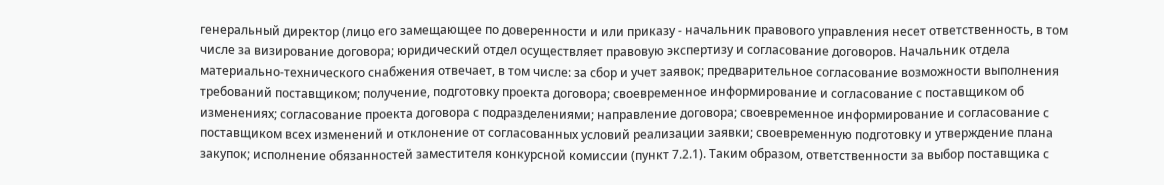генеральный директор (лицо его замещающее по доверенности и или приказу - начальник правового управления несет ответственность, в том числе за визирование договора; юридический отдел осуществляет правовую экспертизу и согласование договоров. Начальник отдела материально-технического снабжения отвечает, в том числе: за сбор и учет заявок; предварительное согласование возможности выполнения требований поставщиком; получение, подготовку проекта договора; своевременное информирование и согласование с поставщиком об изменениях; согласование проекта договора с подразделениями; направление договора; своевременное информирование и согласование с поставщиком всех изменений и отклонение от согласованных условий реализации заявки; своевременную подготовку и утверждение плана закупок; исполнение обязанностей заместителя конкурсной комиссии (пункт 7.2.1). Таким образом, ответственности за выбор поставщика с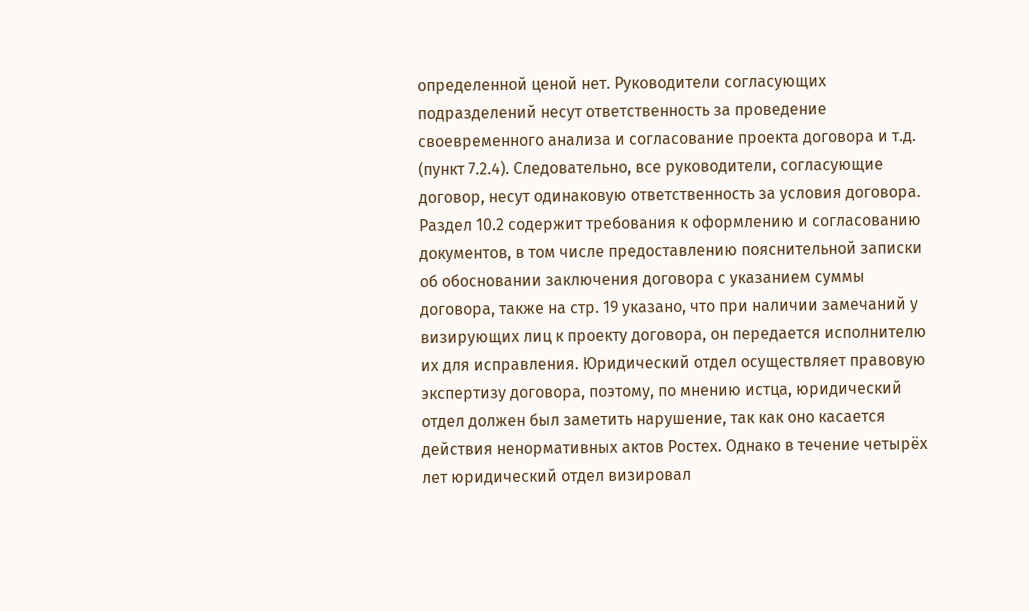определенной ценой нет. Руководители согласующих подразделений несут ответственность за проведение своевременного анализа и согласование проекта договора и т.д. (пункт 7.2.4). Следовательно, все руководители, согласующие договор, несут одинаковую ответственность за условия договора. Раздел 10.2 содержит требования к оформлению и согласованию документов, в том числе предоставлению пояснительной записки об обосновании заключения договора с указанием суммы договора, также на стр. 19 указано, что при наличии замечаний у визирующих лиц к проекту договора, он передается исполнителю их для исправления. Юридический отдел осуществляет правовую экспертизу договора, поэтому, по мнению истца, юридический отдел должен был заметить нарушение, так как оно касается действия ненормативных актов Ростех. Однако в течение четырёх лет юридический отдел визировал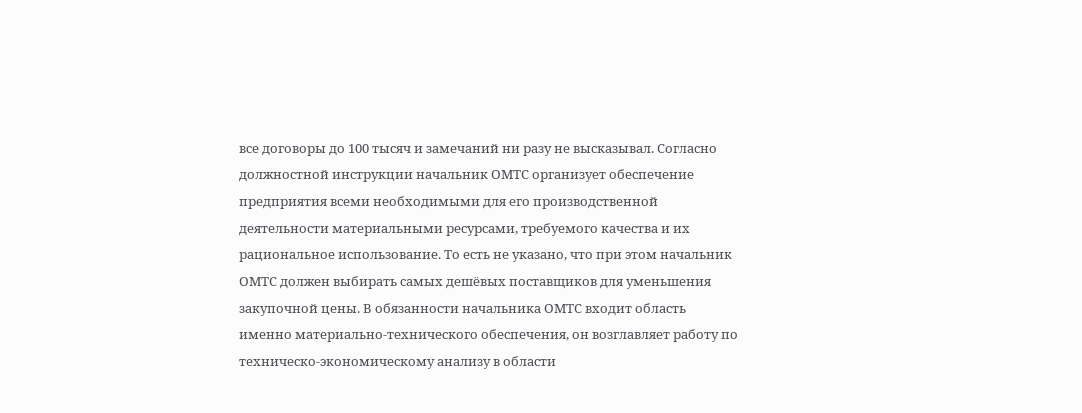все договоры до 100 тысяч и замечаний ни разу не высказывал. Согласно должностной инструкции начальник ОМТС организует обеспечение предприятия всеми необходимыми для его производственной деятельности материальными ресурсами, требуемого качества и их рациональное использование. То есть не указано, что при этом начальник ОМТС должен выбирать самых дешёвых поставщиков для уменьшения закупочной цены. В обязанности начальника ОМТС входит область именно материально-технического обеспечения, он возглавляет работу по техническо-экономическому анализу в области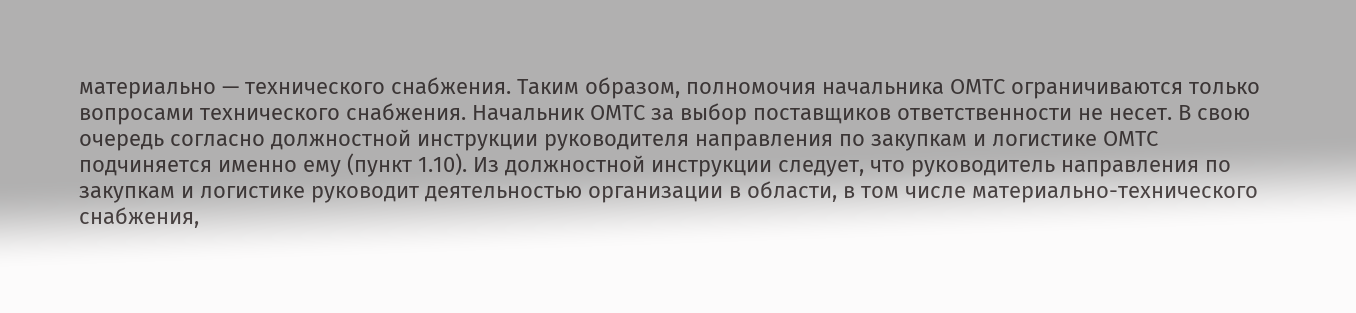материально — технического снабжения. Таким образом, полномочия начальника ОМТС ограничиваются только вопросами технического снабжения. Начальник ОМТС за выбор поставщиков ответственности не несет. В свою очередь согласно должностной инструкции руководителя направления по закупкам и логистике ОМТС подчиняется именно ему (пункт 1.10). Из должностной инструкции следует, что руководитель направления по закупкам и логистике руководит деятельностью организации в области, в том числе материально-технического снабжения,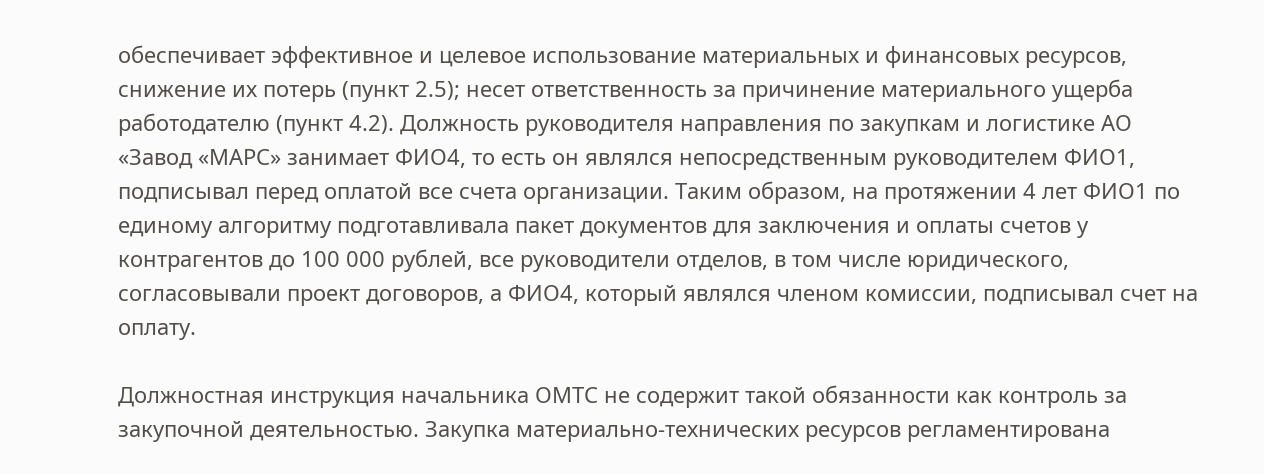обеспечивает эффективное и целевое использование материальных и финансовых ресурсов, снижение их потерь (пункт 2.5); несет ответственность за причинение материального ущерба работодателю (пункт 4.2). Должность руководителя направления по закупкам и логистике АО «Завод «МАРС» занимает ФИО4, то есть он являлся непосредственным руководителем ФИО1, подписывал перед оплатой все счета организации. Таким образом, на протяжении 4 лет ФИО1 по единому алгоритму подготавливала пакет документов для заключения и оплаты счетов у контрагентов до 100 000 рублей, все руководители отделов, в том числе юридического, согласовывали проект договоров, а ФИО4, который являлся членом комиссии, подписывал счет на оплату.

Должностная инструкция начальника ОМТС не содержит такой обязанности как контроль за закупочной деятельностью. Закупка материально-технических ресурсов регламентирована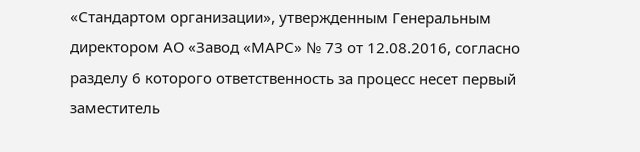«Стандартом организации», утвержденным Генеральным директором АО «Завод «МАРС» № 73 от 12.08.2016, согласно разделу 6 которого ответственность за процесс несет первый заместитель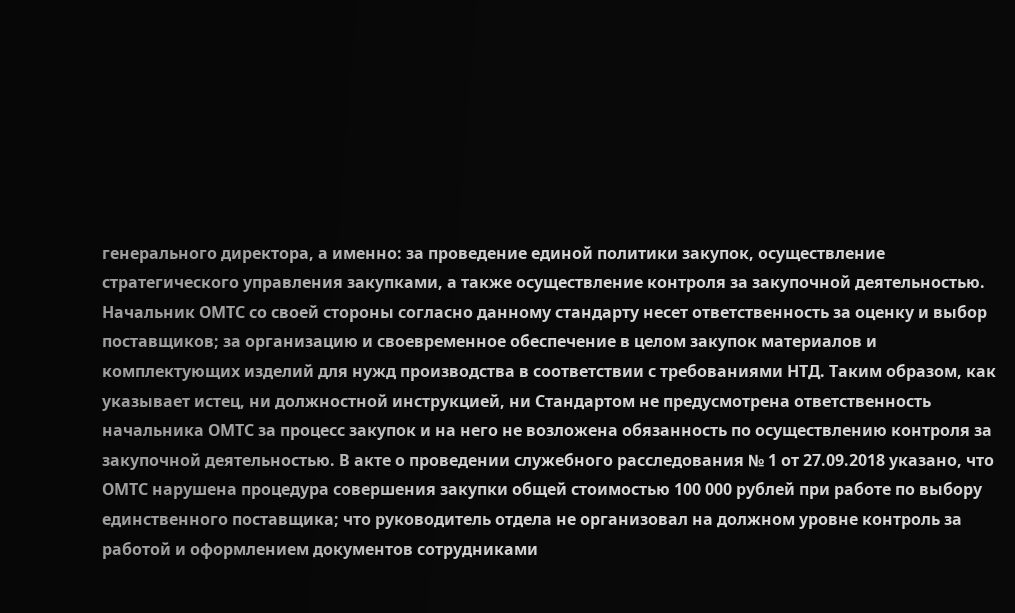генерального директора, а именно: за проведение единой политики закупок, осуществление стратегического управления закупками, а также осуществление контроля за закупочной деятельностью. Начальник ОМТС со своей стороны согласно данному стандарту несет ответственность за оценку и выбор поставщиков; за организацию и своевременное обеспечение в целом закупок материалов и комплектующих изделий для нужд производства в соответствии с требованиями НТД. Таким образом, как указывает истец, ни должностной инструкцией, ни Стандартом не предусмотрена ответственность начальника ОМТС за процесс закупок и на него не возложена обязанность по осуществлению контроля за закупочной деятельностью. В акте о проведении служебного расследования № 1 от 27.09.2018 указано, что ОМТС нарушена процедура совершения закупки общей стоимостью 100 000 рублей при работе по выбору единственного поставщика; что руководитель отдела не организовал на должном уровне контроль за работой и оформлением документов сотрудниками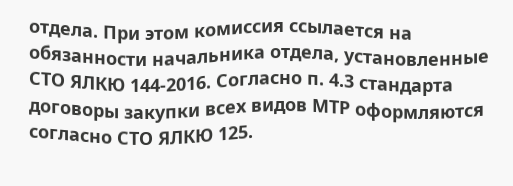отдела. При этом комиссия ссылается на обязанности начальника отдела, установленные СТО ЯЛКЮ 144-2016. Согласно п. 4.3 стандарта договоры закупки всех видов МТР оформляются согласно СТО ЯЛКЮ 125.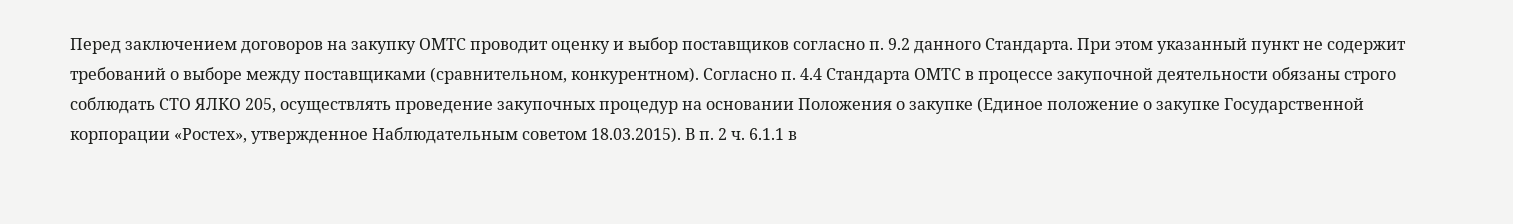Перед заключением договоров на закупку ОМТС проводит оценку и выбор поставщиков согласно п. 9.2 данного Стандарта. При этом указанный пункт не содержит требований о выборе между поставщиками (сравнительном, конкурентном). Согласно п. 4.4 Стандарта ОМТС в процессе закупочной деятельности обязаны строго соблюдать СТО ЯЛКО 205, осуществлять проведение закупочных процедур на основании Положения о закупке (Единое положение о закупке Государственной корпорации «Ростех», утвержденное Наблюдательным советом 18.03.2015). В п. 2 ч. 6.1.1 в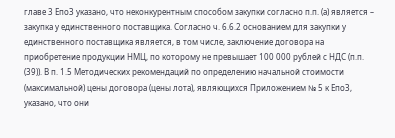главе 3 ЕпоЗ указано, что неконкурентным способом закупки согласно п.п. (а) является – закупка у единственного поставщика. Согласно ч. 6.6.2 основанием для закупки у единственного поставщика является, в том числе, заключение договора на приобретение продукции НМЦ, по которому не превышает 100 000 рублей с НДС (п.п. (39)). В п. 1.5 Методических рекомендаций по определению начальной стоимости (максимальной) цены договора (цены лота), являющихся Приложением № 5 к ЕпоЗ, указано, что они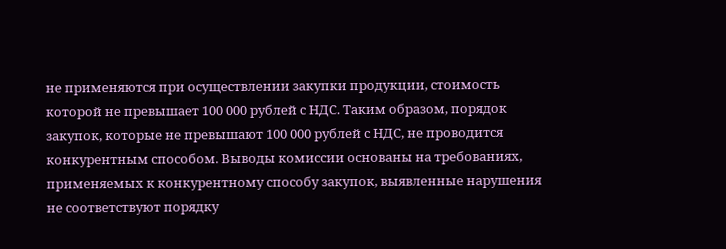не применяются при осуществлении закупки продукции, стоимость которой не превышает 100 000 рублей с НДС. Таким образом, порядок закупок, которые не превышают 100 000 рублей с НДС, не проводится конкурентным способом. Выводы комиссии основаны на требованиях, применяемых к конкурентному способу закупок, выявленные нарушения не соответствуют порядку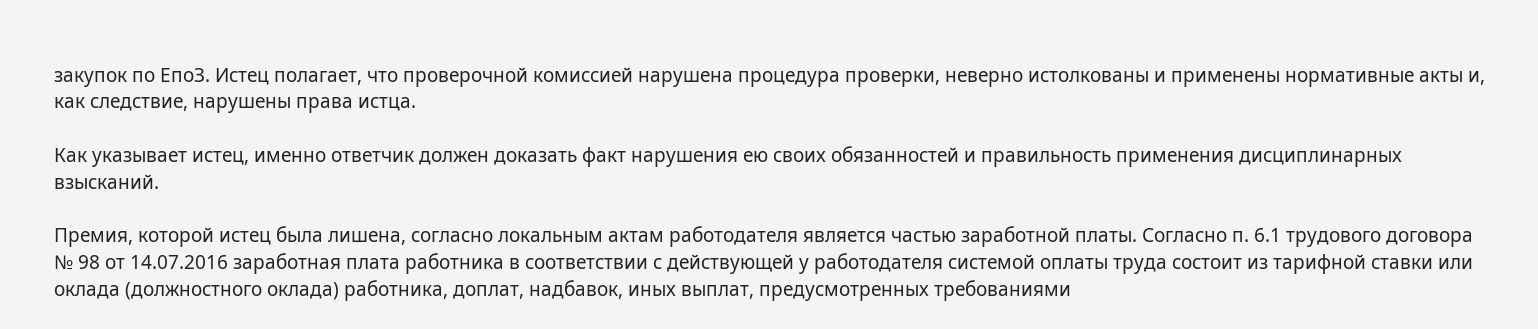закупок по ЕпоЗ. Истец полагает, что проверочной комиссией нарушена процедура проверки, неверно истолкованы и применены нормативные акты и, как следствие, нарушены права истца.

Как указывает истец, именно ответчик должен доказать факт нарушения ею своих обязанностей и правильность применения дисциплинарных взысканий.

Премия, которой истец была лишена, согласно локальным актам работодателя является частью заработной платы. Согласно п. 6.1 трудового договора № 98 от 14.07.2016 заработная плата работника в соответствии с действующей у работодателя системой оплаты труда состоит из тарифной ставки или оклада (должностного оклада) работника, доплат, надбавок, иных выплат, предусмотренных требованиями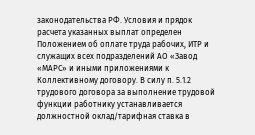законодательства РФ. Условия и прядок расчета указанных выплат определен Положением об оплате труда рабочих, ИТР и служащих всех подразделений АО «Завод «МАРС» и иными приложениями к Коллективному договору. В силу п. 5.1.2 трудового договора за выполнение трудовой функции работнику устанавливается должностной оклад/тарифная ставка в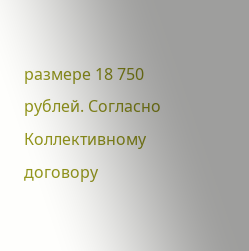размере 18 750 рублей. Согласно Коллективному договору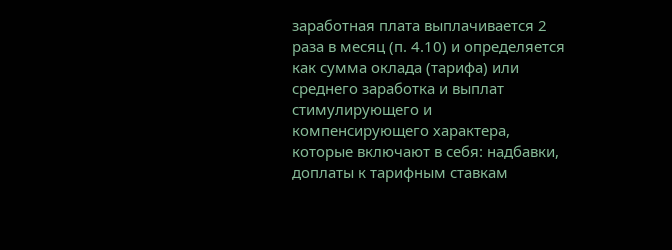заработная плата выплачивается 2 раза в месяц (п. 4.10) и определяется как сумма оклада (тарифа) или среднего заработка и выплат стимулирующего и компенсирующего характера, которые включают в себя: надбавки, доплаты к тарифным ставкам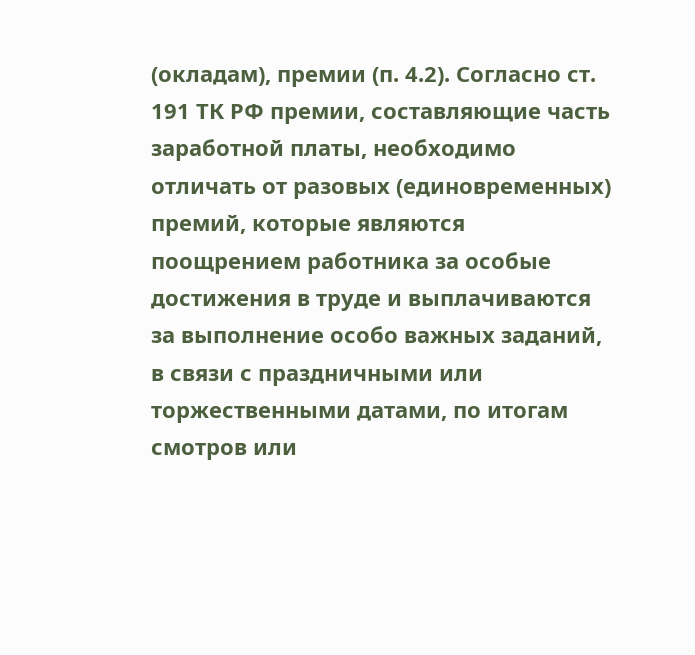(окладам), премии (п. 4.2). Согласно ст. 191 ТК РФ премии, составляющие часть заработной платы, необходимо отличать от разовых (единовременных) премий, которые являются поощрением работника за особые достижения в труде и выплачиваются за выполнение особо важных заданий, в связи с праздничными или торжественными датами, по итогам смотров или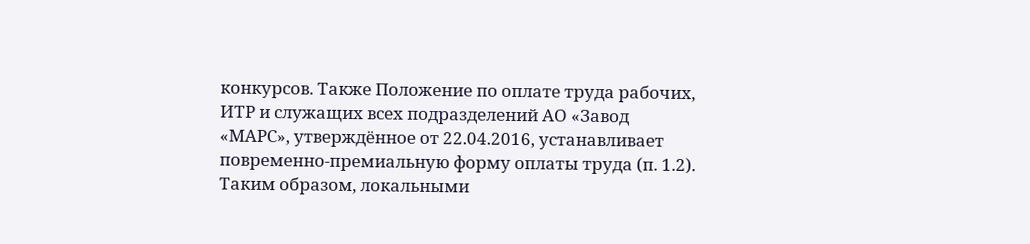конкурсов. Также Положение по оплате труда рабочих, ИТР и служащих всех подразделений АО «Завод «МАРС», утверждённое от 22.04.2016, устанавливает повременно-премиальную форму оплаты труда (п. 1.2). Таким образом, локальными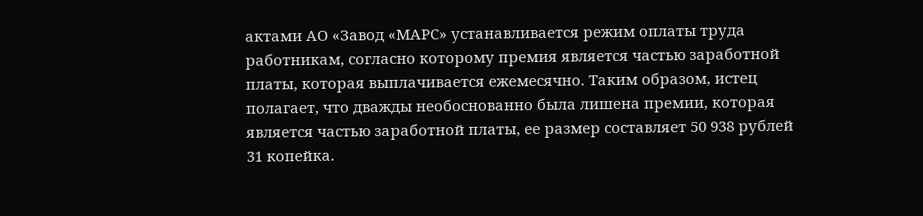актами АО «Завод «МАРС» устанавливается режим оплаты труда работникам, согласно которому премия является частью заработной платы, которая выплачивается ежемесячно. Таким образом, истец полагает, что дважды необоснованно была лишена премии, которая является частью заработной платы, ее размер составляет 50 938 рублей 31 копейка.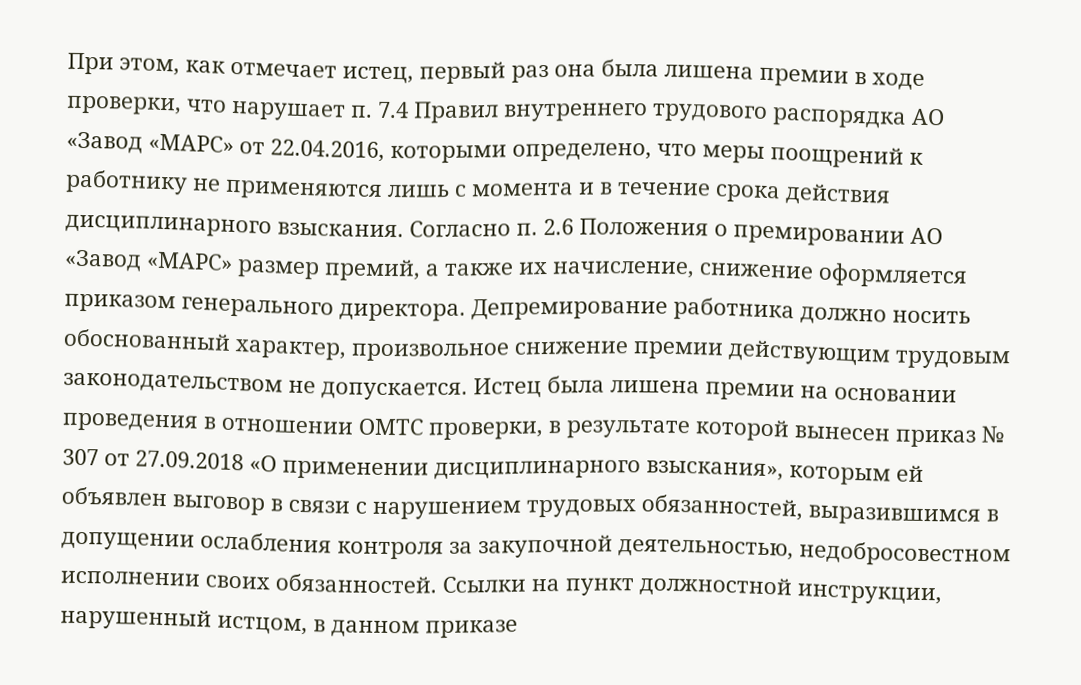При этом, как отмечает истец, первый раз она была лишена премии в ходе проверки, что нарушает п. 7.4 Правил внутреннего трудового распорядка АО «Завод «МАРС» от 22.04.2016, которыми определено, что меры поощрений к работнику не применяются лишь с момента и в течение срока действия дисциплинарного взыскания. Согласно п. 2.6 Положения о премировании АО «Завод «МАРС» размер премий, а также их начисление, снижение оформляется приказом генерального директора. Депремирование работника должно носить обоснованный характер, произвольное снижение премии действующим трудовым законодательством не допускается. Истец была лишена премии на основании проведения в отношении ОМТС проверки, в результате которой вынесен приказ № 307 от 27.09.2018 «О применении дисциплинарного взыскания», которым ей объявлен выговор в связи с нарушением трудовых обязанностей, выразившимся в допущении ослабления контроля за закупочной деятельностью, недобросовестном исполнении своих обязанностей. Ссылки на пункт должностной инструкции, нарушенный истцом, в данном приказе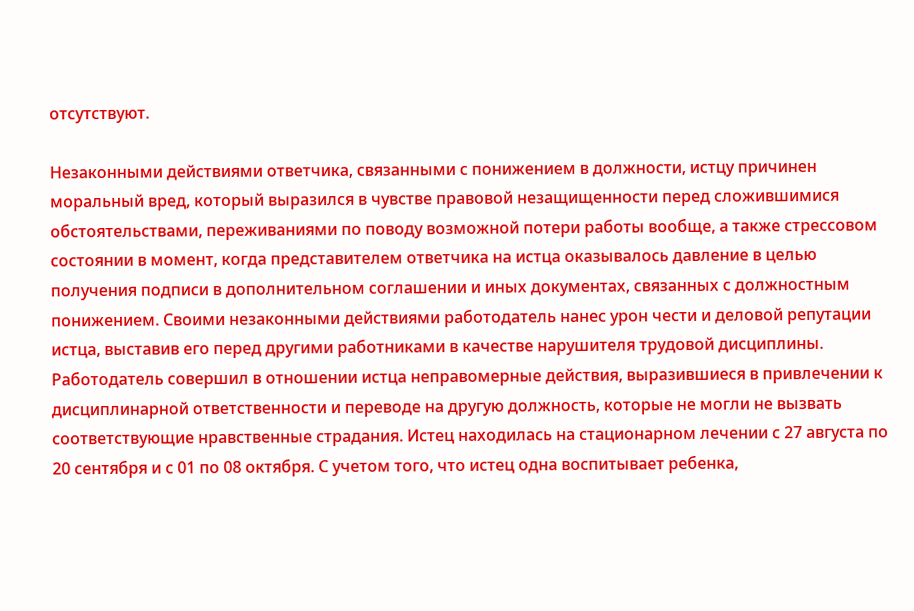отсутствуют.

Незаконными действиями ответчика, связанными с понижением в должности, истцу причинен моральный вред, который выразился в чувстве правовой незащищенности перед сложившимися обстоятельствами, переживаниями по поводу возможной потери работы вообще, а также стрессовом состоянии в момент, когда представителем ответчика на истца оказывалось давление в целью получения подписи в дополнительном соглашении и иных документах, связанных с должностным понижением. Своими незаконными действиями работодатель нанес урон чести и деловой репутации истца, выставив его перед другими работниками в качестве нарушителя трудовой дисциплины. Работодатель совершил в отношении истца неправомерные действия, выразившиеся в привлечении к дисциплинарной ответственности и переводе на другую должность, которые не могли не вызвать соответствующие нравственные страдания. Истец находилась на стационарном лечении с 27 августа по 20 сентября и с 01 по 08 октября. С учетом того, что истец одна воспитывает ребенка,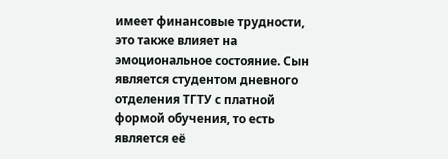имеет финансовые трудности, это также влияет на эмоциональное состояние. Сын является студентом дневного отделения ТГТУ с платной формой обучения, то есть является её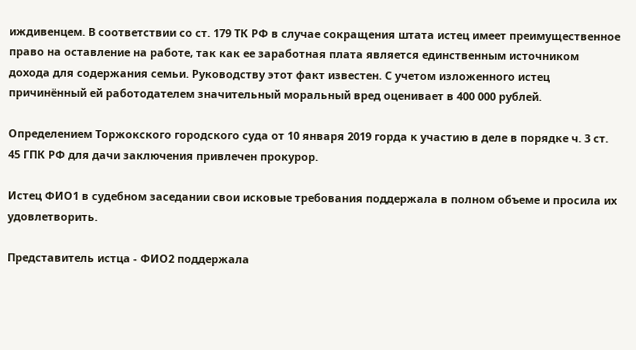иждивенцем. В соответствии со ст. 179 ТК РФ в случае сокращения штата истец имеет преимущественное право на оставление на работе, так как ее заработная плата является единственным источником дохода для содержания семьи. Руководству этот факт известен. С учетом изложенного истец причинённый ей работодателем значительный моральный вред оценивает в 400 000 рублей.

Определением Торжокского городского суда от 10 января 2019 горда к участию в деле в порядке ч. 3 ст. 45 ГПК РФ для дачи заключения привлечен прокурор.

Истец ФИО1 в судебном заседании свои исковые требования поддержала в полном объеме и просила их удовлетворить.

Представитель истца - ФИО2 поддержала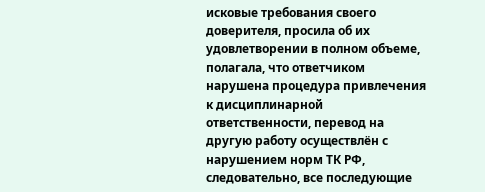исковые требования своего доверителя, просила об их удовлетворении в полном объеме, полагала, что ответчиком нарушена процедура привлечения к дисциплинарной ответственности, перевод на другую работу осуществлён с нарушением норм ТК РФ, следовательно, все последующие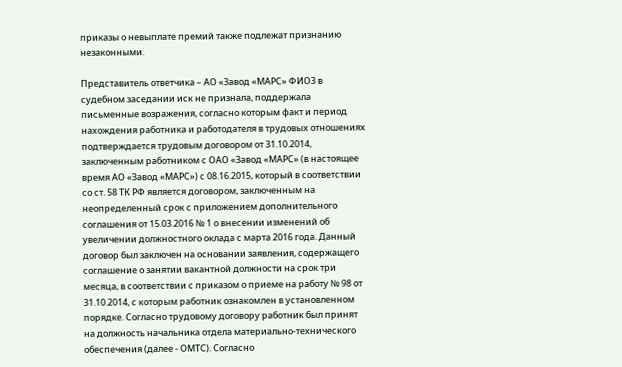приказы о невыплате премий также подлежат признанию незаконными.

Представитель ответчика – АО «Завод «МАРС» ФИО3 в судебном заседании иск не признала, поддержала письменные возражения, согласно которым факт и период нахождения работника и работодателя в трудовых отношениях подтверждается трудовым договором от 31.10.2014, заключенным работником с ОАО «Завод «МАРС» (в настоящее время АО «Завод «МАРС») с 08.16.2015, который в соответствии со ст. 58 ТК РФ является договором, заключенным на неопределенный срок с приложением дополнительного соглашения от 15.03.2016 № 1 о внесении изменений об увеличении должностного оклада с марта 2016 года. Данный договор был заключен на основании заявления, содержащего соглашение о занятии вакантной должности на срок три месяца, в соответствии с приказом о приеме на работу № 98 от 31.10.2014, с которым работник ознакомлен в установленном порядке. Согласно трудовому договору работник был принят на должность начальника отдела материально-технического обеспечения (далее - ОМТС). Согласно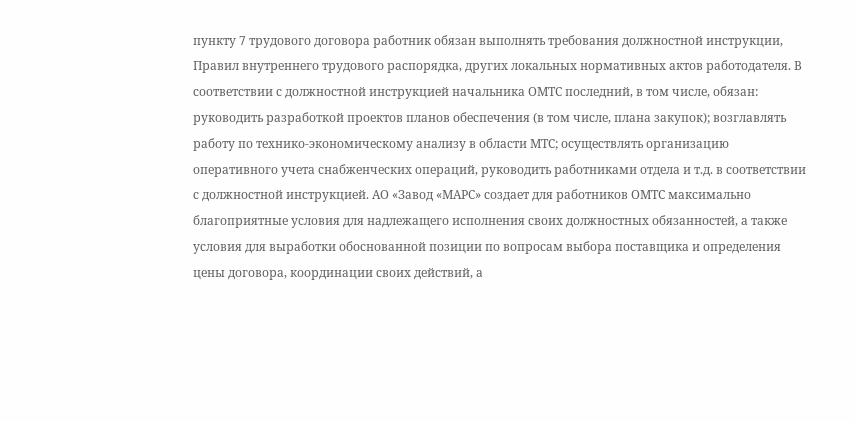пункту 7 трудового договора работник обязан выполнять требования должностной инструкции, Правил внутреннего трудового распорядка, других локальных нормативных актов работодателя. В соответствии с должностной инструкцией начальника ОМТС последний, в том числе, обязан: руководить разработкой проектов планов обеспечения (в том числе, плана закупок); возглавлять работу по технико-экономическому анализу в области МТС; осуществлять организацию оперативного учета снабженческих операций, руководить работниками отдела и т.д. в соответствии с должностной инструкцией. АО «Завод «МАРС» создает для работников ОМТС максимально благоприятные условия для надлежащего исполнения своих должностных обязанностей, а также условия для выработки обоснованной позиции по вопросам выбора поставщика и определения цены договора, координации своих действий, а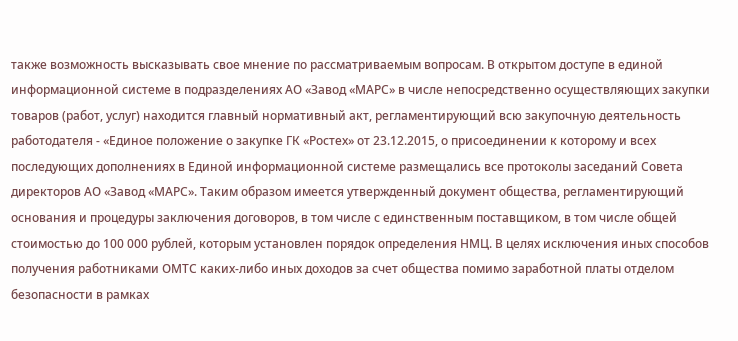также возможность высказывать свое мнение по рассматриваемым вопросам. В открытом доступе в единой информационной системе в подразделениях АО «Завод «МАРС» в числе непосредственно осуществляющих закупки товаров (работ, услуг) находится главный нормативный акт, регламентирующий всю закупочную деятельность работодателя - «Единое положение о закупке ГК «Ростех» от 23.12.2015, о присоединении к которому и всех последующих дополнениях в Единой информационной системе размещались все протоколы заседаний Совета директоров АО «Завод «МАРС». Таким образом имеется утвержденный документ общества, регламентирующий основания и процедуры заключения договоров, в том числе с единственным поставщиком, в том числе общей стоимостью до 100 000 рублей, которым установлен порядок определения НМЦ. В целях исключения иных способов получения работниками ОМТС каких-либо иных доходов за счет общества помимо заработной платы отделом безопасности в рамках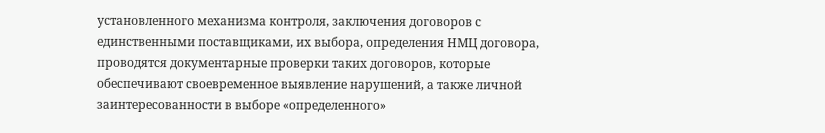установленного механизма контроля, заключения договоров с единственными поставщиками, их выбора, определения НМЦ договора, проводятся документарные проверки таких договоров, которые обеспечивают своевременное выявление нарушений, а также личной заинтересованности в выборе «определенного»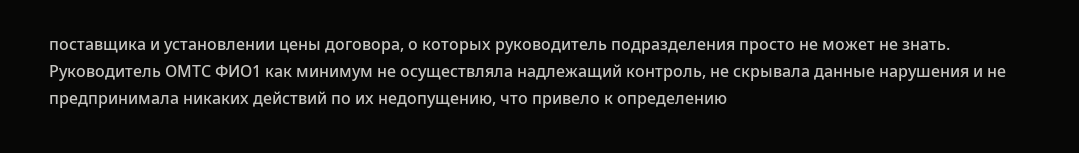поставщика и установлении цены договора, о которых руководитель подразделения просто не может не знать. Руководитель ОМТС ФИО1 как минимум не осуществляла надлежащий контроль, не скрывала данные нарушения и не предпринимала никаких действий по их недопущению, что привело к определению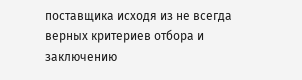поставщика исходя из не всегда верных критериев отбора и заключению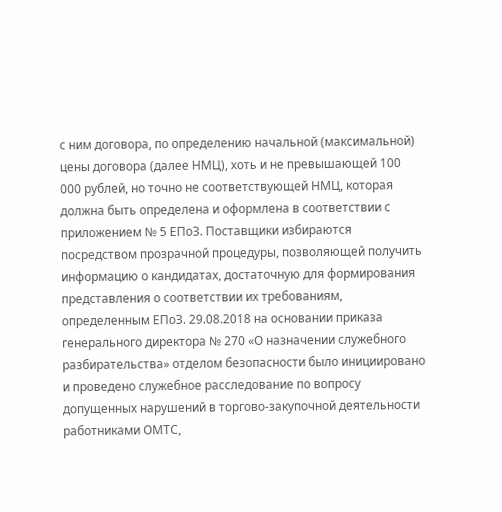с ним договора, по определению начальной (максимальной) цены договора (далее НМЦ), хоть и не превышающей 100 000 рублей, но точно не соответствующей НМЦ, которая должна быть определена и оформлена в соответствии с приложением № 5 ЕПоЗ. Поставщики избираются посредством прозрачной процедуры, позволяющей получить информацию о кандидатах, достаточную для формирования представления о соответствии их требованиям, определенным ЕПоЗ. 29.08.2018 на основании приказа генерального директора № 270 «О назначении служебного разбирательства» отделом безопасности было инициировано и проведено служебное расследование по вопросу допущенных нарушений в торгово-закупочной деятельности работниками ОМТС,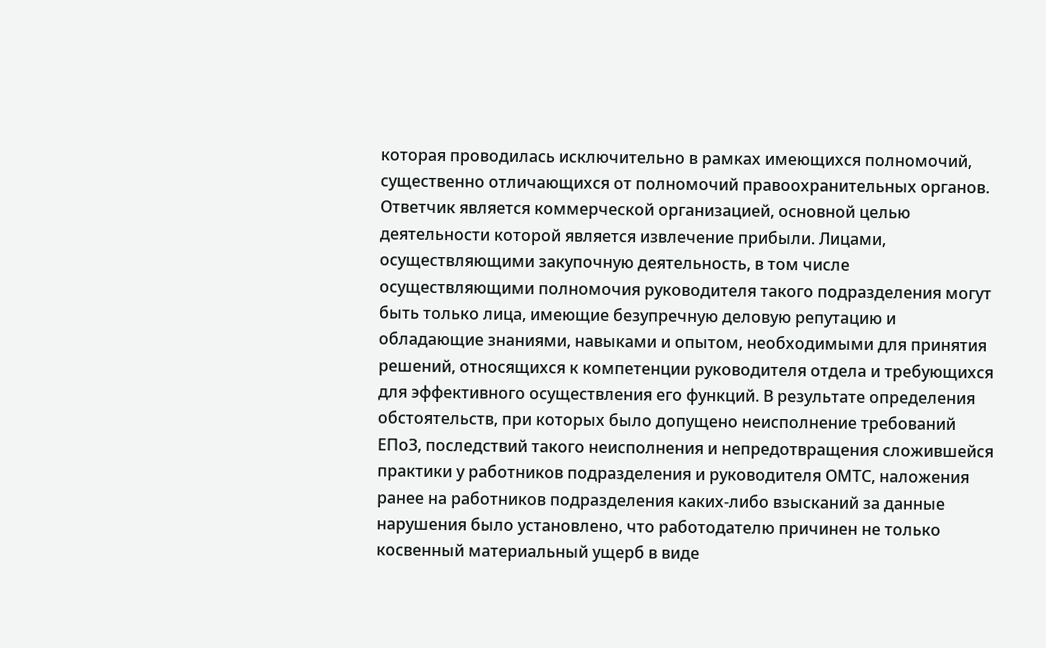которая проводилась исключительно в рамках имеющихся полномочий, существенно отличающихся от полномочий правоохранительных органов. Ответчик является коммерческой организацией, основной целью деятельности которой является извлечение прибыли. Лицами, осуществляющими закупочную деятельность, в том числе осуществляющими полномочия руководителя такого подразделения могут быть только лица, имеющие безупречную деловую репутацию и обладающие знаниями, навыками и опытом, необходимыми для принятия решений, относящихся к компетенции руководителя отдела и требующихся для эффективного осуществления его функций. В результате определения обстоятельств, при которых было допущено неисполнение требований ЕПоЗ, последствий такого неисполнения и непредотвращения сложившейся практики у работников подразделения и руководителя ОМТС, наложения ранее на работников подразделения каких-либо взысканий за данные нарушения было установлено, что работодателю причинен не только косвенный материальный ущерб в виде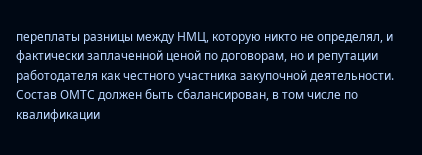переплаты разницы между НМЦ, которую никто не определял, и фактически заплаченной ценой по договорам, но и репутации работодателя как честного участника закупочной деятельности. Состав ОМТС должен быть сбалансирован, в том числе по квалификации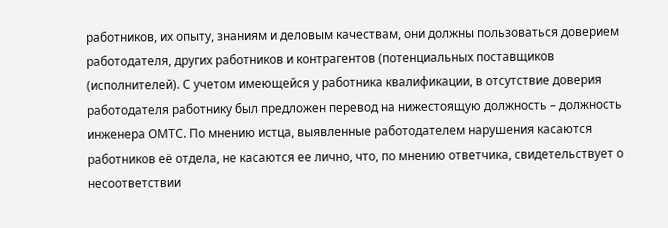работников, их опыту, знаниям и деловым качествам, они должны пользоваться доверием работодателя, других работников и контрагентов (потенциальных поставщиков (исполнителей). С учетом имеющейся у работника квалификации, в отсутствие доверия работодателя работнику был предложен перевод на нижестоящую должность – должность инженера ОМТС. По мнению истца, выявленные работодателем нарушения касаются работников её отдела, не касаются ее лично, что, по мнению ответчика, свидетельствует о несоответствии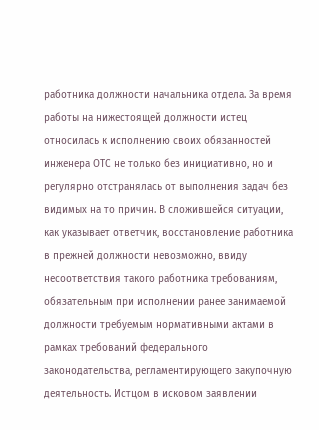работника должности начальника отдела. За время работы на нижестоящей должности истец относилась к исполнению своих обязанностей инженера ОТС не только без инициативно, но и регулярно отстранялась от выполнения задач без видимых на то причин. В сложившейся ситуации, как указывает ответчик, восстановление работника в прежней должности невозможно, ввиду несоответствия такого работника требованиям, обязательным при исполнении ранее занимаемой должности требуемым нормативными актами в рамках требований федерального законодательства, регламентирующего закупочную деятельность. Истцом в исковом заявлении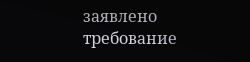заявлено требование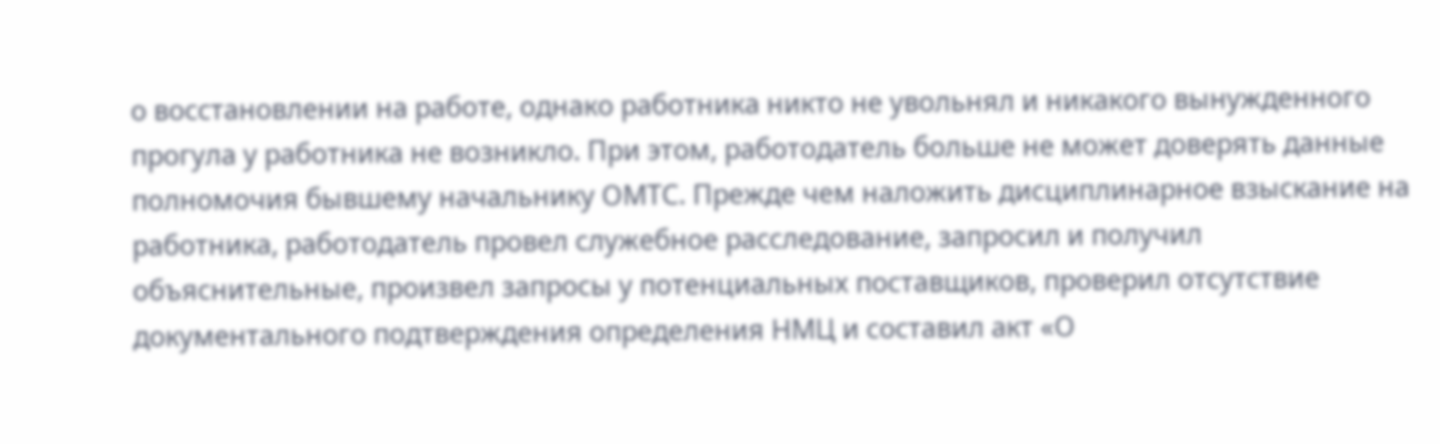о восстановлении на работе, однако работника никто не увольнял и никакого вынужденного прогула у работника не возникло. При этом, работодатель больше не может доверять данные полномочия бывшему начальнику ОМТС. Прежде чем наложить дисциплинарное взыскание на работника, работодатель провел служебное расследование, запросил и получил объяснительные, произвел запросы у потенциальных поставщиков, проверил отсутствие документального подтверждения определения НМЦ и составил акт «О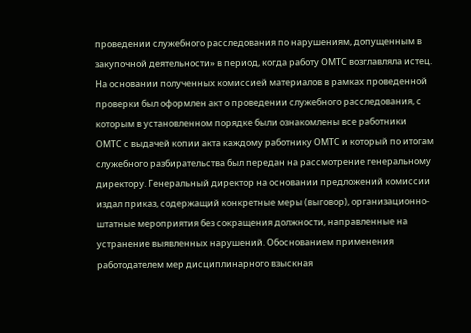проведении служебного расследования по нарушениям, допущенным в закупочной деятельности» в период, когда работу ОМТС возглавляла истец. На основании полученных комиссией материалов в рамках проведенной проверки был оформлен акт о проведении служебного расследования, с которым в установленном порядке были ознакомлены все работники ОМТС с выдачей копии акта каждому работнику ОМТС и который по итогам служебного разбирательства был передан на рассмотрение генеральному директору. Генеральный директор на основании предложений комиссии издал приказ, содержащий конкретные меры (выговор), организационно-штатные мероприятия без сокращения должности, направленные на устранение выявленных нарушений. Обоснованием применения работодателем мер дисциплинарного взыскная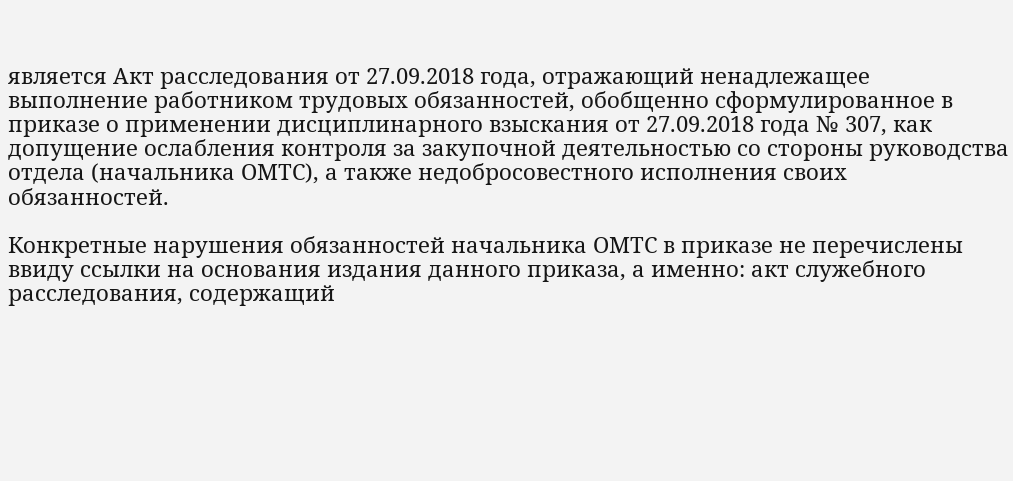является Акт расследования от 27.09.2018 года, отражающий ненадлежащее выполнение работником трудовых обязанностей, обобщенно сформулированное в приказе о применении дисциплинарного взыскания от 27.09.2018 года № 307, как допущение ослабления контроля за закупочной деятельностью со стороны руководства отдела (начальника ОМТС), а также недобросовестного исполнения своих обязанностей.

Конкретные нарушения обязанностей начальника ОМТС в приказе не перечислены ввиду ссылки на основания издания данного приказа, а именно: акт служебного расследования, содержащий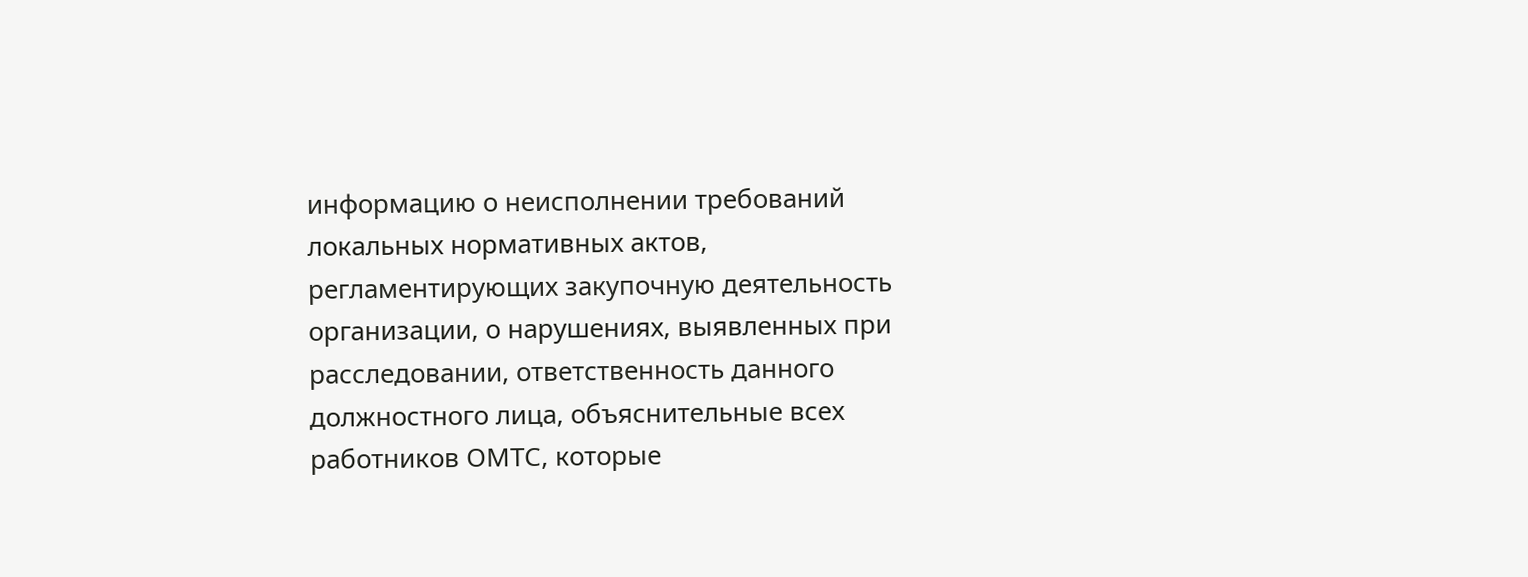информацию о неисполнении требований локальных нормативных актов, регламентирующих закупочную деятельность организации, о нарушениях, выявленных при расследовании, ответственность данного должностного лица, объяснительные всех работников ОМТС, которые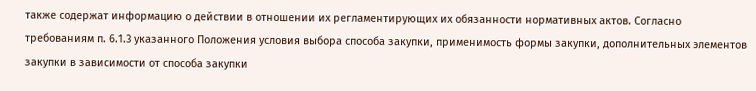также содержат информацию о действии в отношении их регламентирующих их обязанности нормативных актов. Согласно требованиям п. 6.1.3 указанного Положения условия выбора способа закупки, применимость формы закупки, дополнительных элементов закупки в зависимости от способа закупки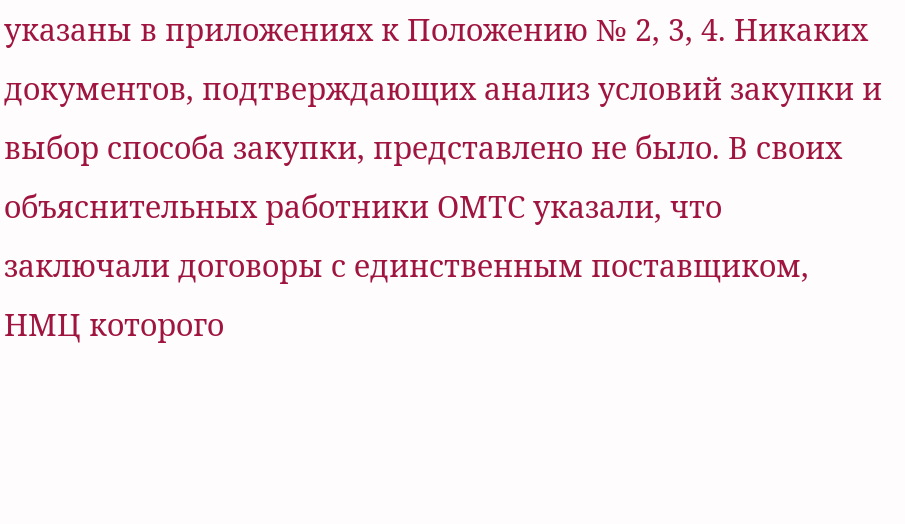указаны в приложениях к Положению № 2, 3, 4. Никаких документов, подтверждающих анализ условий закупки и выбор способа закупки, представлено не было. В своих объяснительных работники ОМТС указали, что заключали договоры с единственным поставщиком, НМЦ которого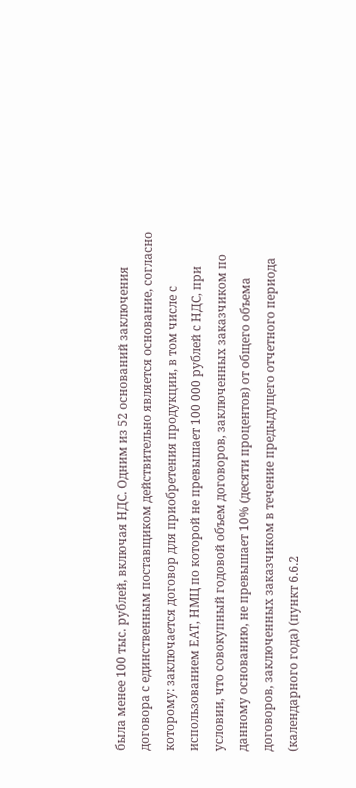была менее 100 тыс. рублей, включая НДС. Одним из 52 оснований заключения договора с единственным поставщиком действительно является основание, согласно которому: заключается договор для приобретения продукции, в том числе с использованием ЕАТ, НМЦ по которой не превышает 100 000 рублей с НДС, при условии, что совокупный годовой объем договоров, заключенных заказчиком по данному основанию, не превышает 10% (десяти процентов) от общего объема договоров, заключенных заказчиком в течение предыдущего отчетного периода (календарного года) (пункт 6.6.2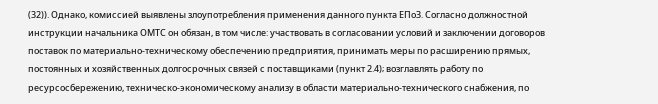(32)). Однако, комиссией выявлены злоупотребления применения данного пункта ЕПоЗ. Согласно должностной инструкции начальника ОМТС он обязан, в том числе: участвовать в согласовании условий и заключении договоров поставок по материально-техническому обеспечению предприятия, принимать меры по расширению прямых, постоянных и хозяйственных долгосрочных связей с поставщиками (пункт 2.4); возглавлять работу по ресурсосбережению, техническо-экономическому анализу в области материально-технического снабжения, по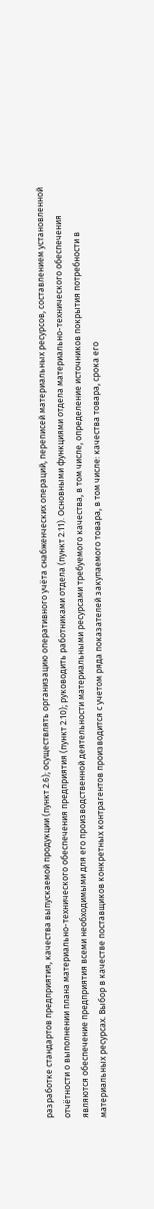разработке стандартов предприятия, качества выпускаемой продукции (пункт 2.6); осуществлять организацию оперативного учёта снабженческих операций, переписей материальных ресурсов, составлением установленной отчётности о выполнении плана материально-технического обеспечения предприятия (пункт 2.10); руководить работниками отдела (пункт 2.11). Основными функциями отдела материально-технического обеспечения являются обеспечение предприятия всеми необходимыми для его производственной деятельности материальными ресурсами требуемого качества, в том числе, определение источников покрытия потребности в материальных ресурсах. Выбор в качестве поставщиков конкретных контрагентов производится с учетом ряда показателей закупаемого товара, в том числе: качества товара, срока его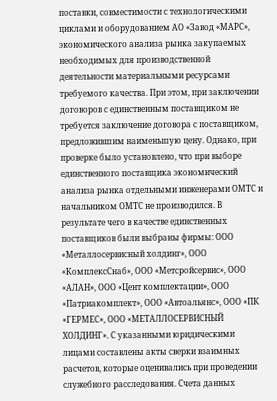поставки, совместимости с технологическими циклами и оборудованием АО «Завод «МАРС», экономического анализа рынка закупаемых необходимых для производственной деятельности материальными ресурсами требуемого качества. При этом, при заключении договоров с единственным поставщиком не требуется заключение договора с поставщиком, предложившим наименьшую цену. Однако, при проверке было установлено, что при выборе единственного поставщика экономический анализа рынка отдельными инженерами ОМТС и начальником ОМТС не производился. В результате чего в качестве единственных поставщиков были выбраны фирмы: ООО «Металлосервисный холдинг», ООО «КомплексСнаб», ООО «Метсройсервис», ООО «АЛАН», ООО «Цент комплектации», ООО «Патриакомплект», ООО «Автоальянс», ООО «ПК «ГЕРМЕС», ООО «МЕТАЛЛОСЕРВИСНЫЙ ХОЛДИНГ». С указанными юридическими лицами составлены акты сверки взаимных расчетов, которые оценивались при проведении служебного расследования. Счета данных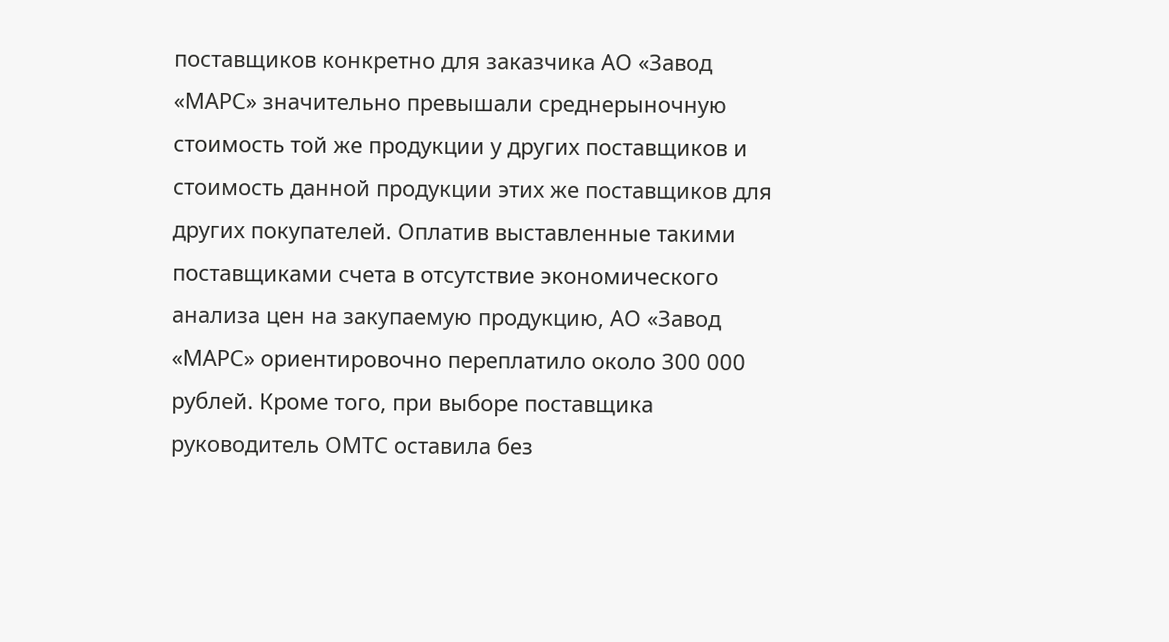поставщиков конкретно для заказчика АО «Завод «МАРС» значительно превышали среднерыночную стоимость той же продукции у других поставщиков и стоимость данной продукции этих же поставщиков для других покупателей. Оплатив выставленные такими поставщиками счета в отсутствие экономического анализа цен на закупаемую продукцию, АО «Завод «МАРС» ориентировочно переплатило около 300 000 рублей. Кроме того, при выборе поставщика руководитель ОМТС оставила без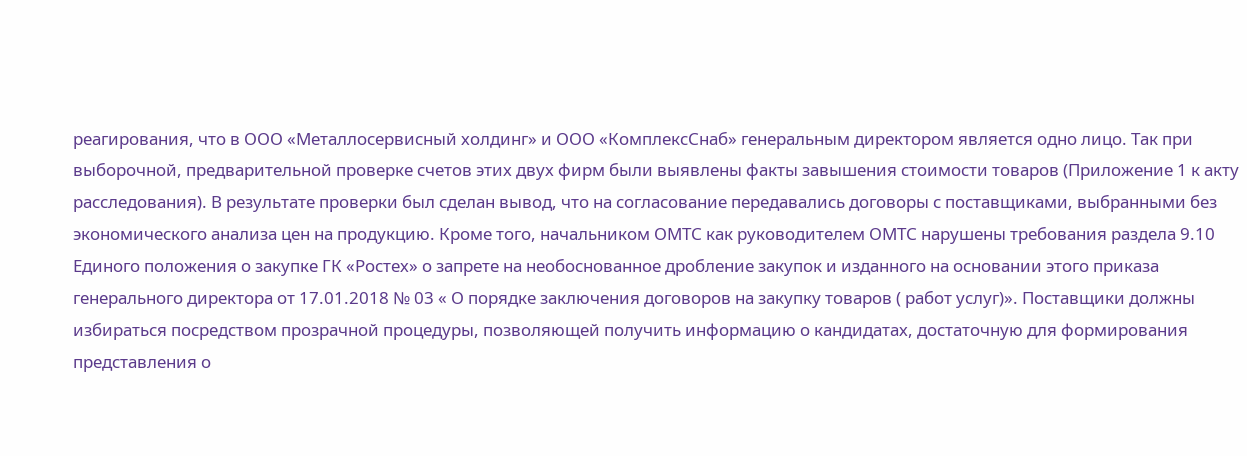реагирования, что в ООО «Металлосервисный холдинг» и ООО «КомплексСнаб» генеральным директором является одно лицо. Так при выборочной, предварительной проверке счетов этих двух фирм были выявлены факты завышения стоимости товаров (Приложение 1 к акту расследования). В результате проверки был сделан вывод, что на согласование передавались договоры с поставщиками, выбранными без экономического анализа цен на продукцию. Кроме того, начальником ОМТС как руководителем ОМТС нарушены требования раздела 9.10 Единого положения о закупке ГК «Ростех» о запрете на необоснованное дробление закупок и изданного на основании этого приказа генерального директора от 17.01.2018 № 03 « О порядке заключения договоров на закупку товаров ( работ услуг)». Поставщики должны избираться посредством прозрачной процедуры, позволяющей получить информацию о кандидатах, достаточную для формирования представления о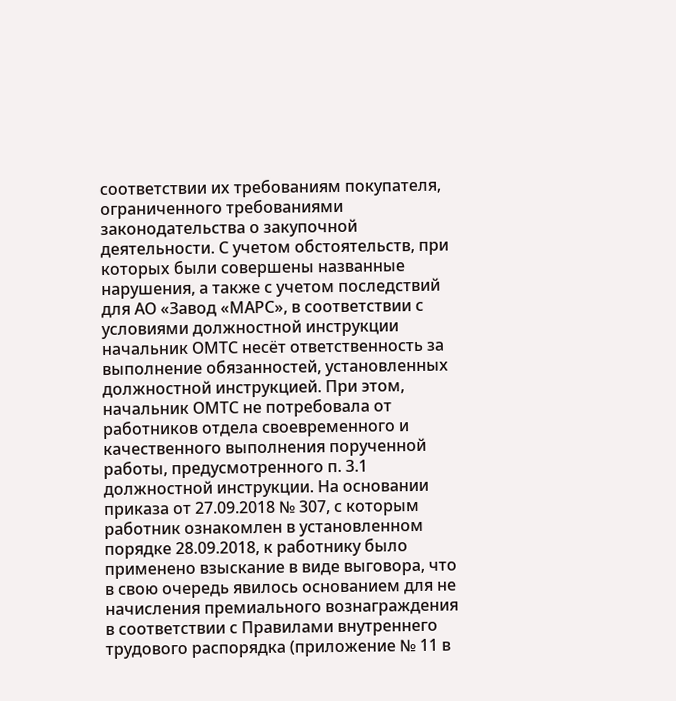соответствии их требованиям покупателя, ограниченного требованиями законодательства о закупочной деятельности. С учетом обстоятельств, при которых были совершены названные нарушения, а также с учетом последствий для АО «Завод «МАРС», в соответствии с условиями должностной инструкции начальник ОМТС несёт ответственность за выполнение обязанностей, установленных должностной инструкцией. При этом, начальник ОМТС не потребовала от работников отдела своевременного и качественного выполнения порученной работы, предусмотренного п. 3.1 должностной инструкции. На основании приказа от 27.09.2018 № 307, с которым работник ознакомлен в установленном порядке 28.09.2018, к работнику было применено взыскание в виде выговора, что в свою очередь явилось основанием для не начисления премиального вознаграждения в соответствии с Правилами внутреннего трудового распорядка (приложение № 11 в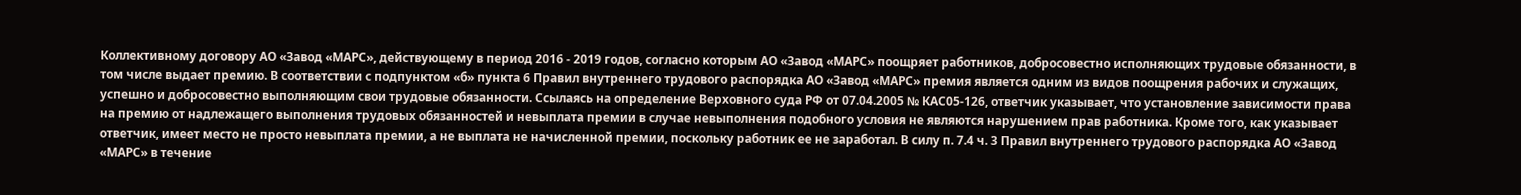Коллективному договору АО «Завод «МАРС», действующему в период 2016 - 2019 годов, согласно которым АО «Завод «МАРС» поощряет работников, добросовестно исполняющих трудовые обязанности, в том числе выдает премию. В соответствии с подпунктом «б» пункта 6 Правил внутреннего трудового распорядка АО «Завод «МАРС» премия является одним из видов поощрения рабочих и служащих, успешно и добросовестно выполняющим свои трудовые обязанности. Ссылаясь на определение Верховного суда РФ от 07.04.2005 № КАС05-126, ответчик указывает, что установление зависимости права на премию от надлежащего выполнения трудовых обязанностей и невыплата премии в случае невыполнения подобного условия не являются нарушением прав работника. Кроме того, как указывает ответчик, имеет место не просто невыплата премии, а не выплата не начисленной премии, поскольку работник ее не заработал. В силу п. 7.4 ч. 3 Правил внутреннего трудового распорядка АО «Завод «МАРС» в течение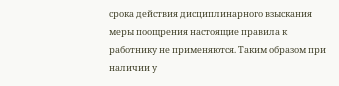срока действия дисциплинарного взыскания меры поощрения настоящие правила к работнику не применяются. Таким образом при наличии у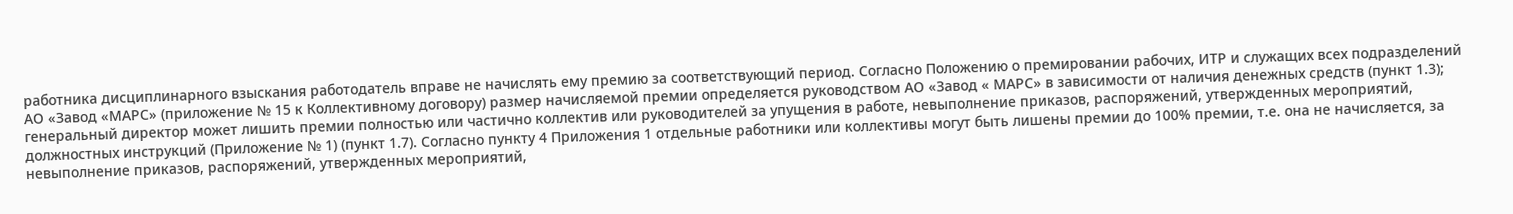работника дисциплинарного взыскания работодатель вправе не начислять ему премию за соответствующий период. Согласно Положению о премировании рабочих, ИТР и служащих всех подразделений АО «Завод «МАРС» (приложение № 15 к Коллективному договору) размер начисляемой премии определяется руководством АО «Завод « МАРС» в зависимости от наличия денежных средств (пункт 1.3); генеральный директор может лишить премии полностью или частично коллектив или руководителей за упущения в работе, невыполнение приказов, распоряжений, утвержденных мероприятий, должностных инструкций (Приложение № 1) (пункт 1.7). Согласно пункту 4 Приложения 1 отдельные работники или коллективы могут быть лишены премии до 100% премии, т.е. она не начисляется, за невыполнение приказов, распоряжений, утвержденных мероприятий,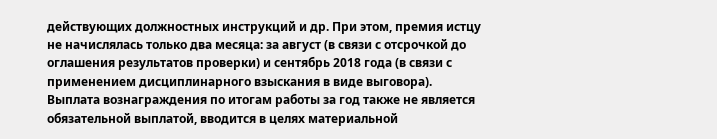действующих должностных инструкций и др. При этом, премия истцу не начислялась только два месяца: за август (в связи с отсрочкой до оглашения результатов проверки) и сентябрь 2018 года (в связи с применением дисциплинарного взыскания в виде выговора). Выплата вознаграждения по итогам работы за год также не является обязательной выплатой, вводится в целях материальной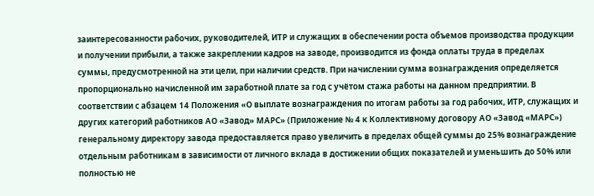заинтересованности рабочих, руководителей, ИТР и служащих в обеспечении роста объемов производства продукции и получении прибыли, а также закреплении кадров на заводе, производится из фонда оплаты труда в пределах суммы, предусмотренной на эти цели, при наличии средств. При начислении сумма вознаграждения определяется пропорционально начисленной им заработной плате за год с учётом стажа работы на данном предприятии. В соответствии с абзацем 14 Положения «О выплате вознаграждения по итогам работы за год рабочих, ИТР, служащих и других категорий работников АО «Завод» МАРС» (Приложение № 4 к Коллективному договору АО «Завод «МАРС») генеральному директору завода предоставляется право увеличить в пределах общей суммы до 25% вознаграждение отдельным работникам в зависимости от личного вклада в достижении общих показателей и уменьшить до 50% или полностью не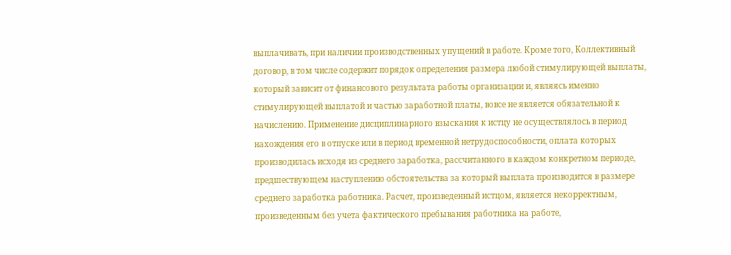выплачивать, при наличии производственных упущений в работе. Кроме того, Коллективный договор, в том числе содержит порядок определения размера любой стимулирующей выплаты, который зависит от финансового результата работы организации и, являясь именно стимулирующей выплатой и частью заработной платы, вовсе не является обязательной к начислению. Применение дисциплинарного взыскания к истцу не осуществлялось в период нахождения его в отпуске или в период временной нетрудоспособности, оплата которых производилась исходя из среднего заработка, рассчитанного в каждом конкретном периоде, предшествующем наступлению обстоятельства за который выплата производится в размере среднего заработка работника. Расчет, произведенный истцом, является некорректным, произведенным без учета фактического пребывания работника на работе,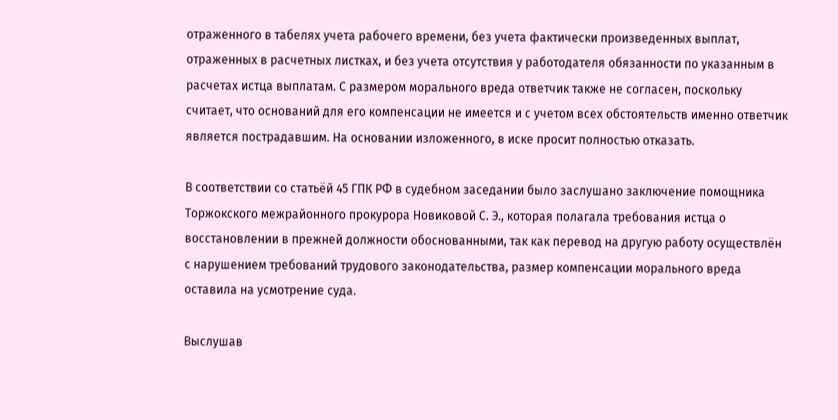отраженного в табелях учета рабочего времени, без учета фактически произведенных выплат, отраженных в расчетных листках, и без учета отсутствия у работодателя обязанности по указанным в расчетах истца выплатам. С размером морального вреда ответчик также не согласен, поскольку считает, что оснований для его компенсации не имеется и с учетом всех обстоятельств именно ответчик является пострадавшим. На основании изложенного, в иске просит полностью отказать.

В соответствии со статьёй 45 ГПК РФ в судебном заседании было заслушано заключение помощника Торжокского межрайонного прокурора Новиковой С. Э., которая полагала требования истца о восстановлении в прежней должности обоснованными, так как перевод на другую работу осуществлён с нарушением требований трудового законодательства, размер компенсации морального вреда оставила на усмотрение суда.

Выслушав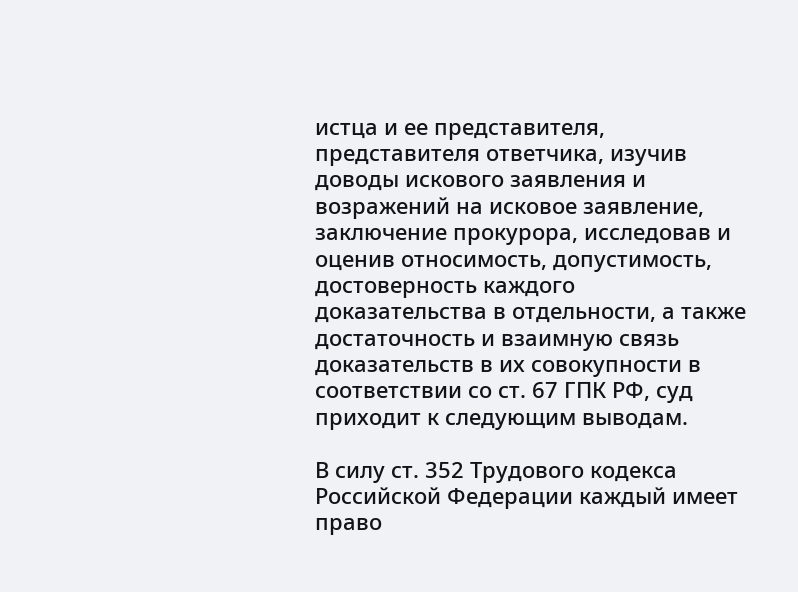истца и ее представителя, представителя ответчика, изучив доводы искового заявления и возражений на исковое заявление, заключение прокурора, исследовав и оценив относимость, допустимость, достоверность каждого доказательства в отдельности, а также достаточность и взаимную связь доказательств в их совокупности в соответствии со ст. 67 ГПК РФ, суд приходит к следующим выводам.

В силу ст. 352 Трудового кодекса Российской Федерации каждый имеет право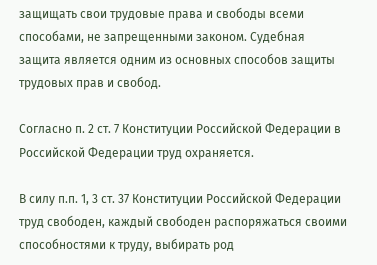защищать свои трудовые права и свободы всеми способами, не запрещенными законом. Судебная защита является одним из основных способов защиты трудовых прав и свобод.

Согласно п. 2 ст. 7 Конституции Российской Федерации в Российской Федерации труд охраняется.

В силу п.п. 1, 3 ст. 37 Конституции Российской Федерации труд свободен, каждый свободен распоряжаться своими способностями к труду, выбирать род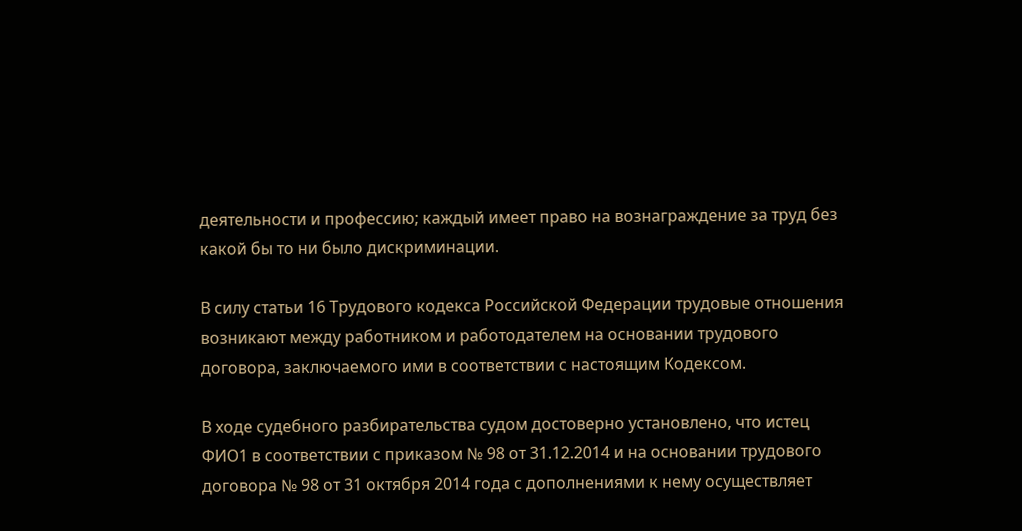деятельности и профессию; каждый имеет право на вознаграждение за труд без какой бы то ни было дискриминации.

В силу статьи 16 Трудового кодекса Российской Федерации трудовые отношения возникают между работником и работодателем на основании трудового договора, заключаемого ими в соответствии с настоящим Кодексом.

В ходе судебного разбирательства судом достоверно установлено, что истец ФИО1 в соответствии с приказом № 98 от 31.12.2014 и на основании трудового договора № 98 от 31 октября 2014 года с дополнениями к нему осуществляет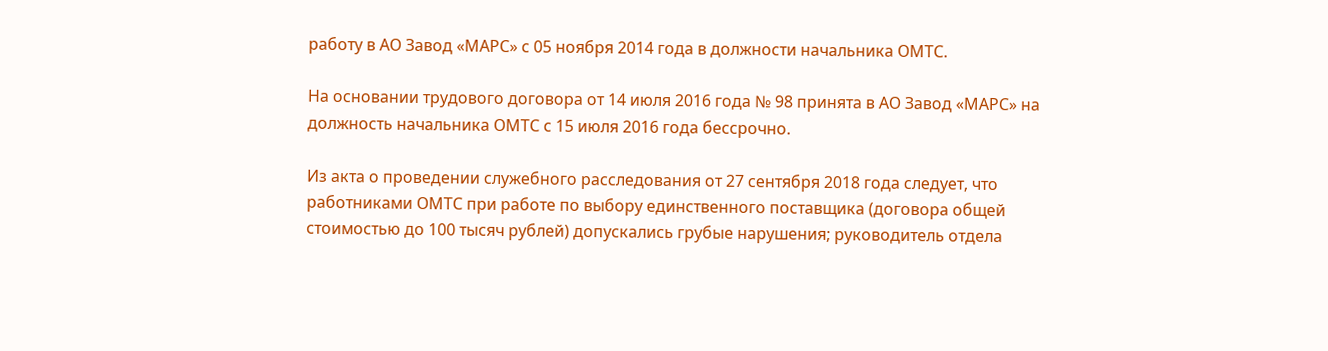работу в АО Завод «МАРС» с 05 ноября 2014 года в должности начальника ОМТС.

На основании трудового договора от 14 июля 2016 года № 98 принята в АО Завод «МАРС» на должность начальника ОМТС с 15 июля 2016 года бессрочно.

Из акта о проведении служебного расследования от 27 сентября 2018 года следует, что работниками ОМТС при работе по выбору единственного поставщика (договора общей стоимостью до 100 тысяч рублей) допускались грубые нарушения; руководитель отдела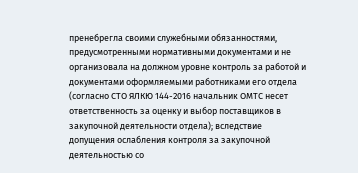пренебрегла своими служебными обязанностями, предусмотренными нормативными документами и не организовала на должном уровне контроль за работой и документами оформляемыми работниками его отдела (согласно СТО ЯЛКЮ 144-2016 начальник ОМТС несет ответственность за оценку и выбор поставщиков в закупочной деятельности отдела); вследствие допущения ослабления контроля за закупочной деятельностью со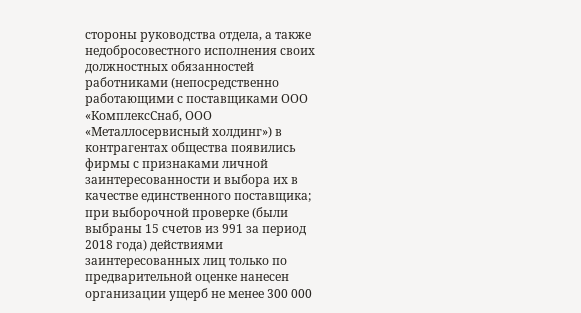стороны руководства отдела, а также недобросовестного исполнения своих должностных обязанностей работниками (непосредственно работающими с поставщиками ООО «КомплексСнаб, ООО «Металлосервисный холдинг») в контрагентах общества появились фирмы с признаками личной заинтересованности и выбора их в качестве единственного поставщика; при выборочной проверке (были выбраны 15 счетов из 991 за период 2018 года) действиями заинтересованных лиц только по предварительной оценке нанесен организации ущерб не менее 300 000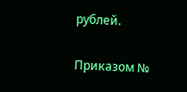рублей.

Приказом №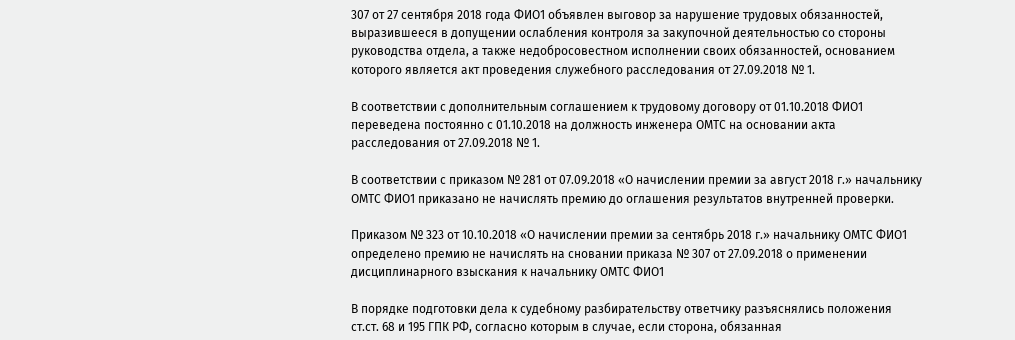307 от 27 сентября 2018 года ФИО1 объявлен выговор за нарушение трудовых обязанностей, выразившееся в допущении ослабления контроля за закупочной деятельностью со стороны руководства отдела, а также недобросовестном исполнении своих обязанностей, основанием которого является акт проведения служебного расследования от 27.09.2018 № 1.

В соответствии с дополнительным соглашением к трудовому договору от 01.10.2018 ФИО1 переведена постоянно с 01.10.2018 на должность инженера ОМТС на основании акта расследования от 27.09.2018 № 1.

В соответствии с приказом № 281 от 07.09.2018 «О начислении премии за август 2018 г.» начальнику ОМТС ФИО1 приказано не начислять премию до оглашения результатов внутренней проверки.

Приказом № 323 от 10.10.2018 «О начислении премии за сентябрь 2018 г.» начальнику ОМТС ФИО1 определено премию не начислять на сновании приказа № 307 от 27.09.2018 о применении дисциплинарного взыскания к начальнику ОМТС ФИО1

В порядке подготовки дела к судебному разбирательству ответчику разъяснялись положения ст.ст. 68 и 195 ГПК РФ, согласно которым в случае, если сторона, обязанная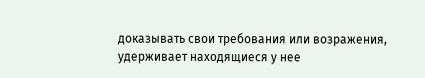доказывать свои требования или возражения, удерживает находящиеся у нее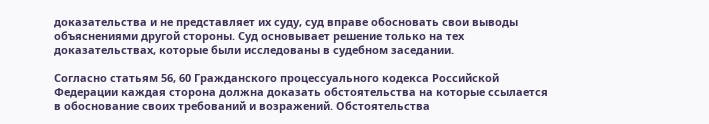доказательства и не представляет их суду, суд вправе обосновать свои выводы объяснениями другой стороны. Суд основывает решение только на тех доказательствах, которые были исследованы в судебном заседании.

Согласно статьям 56, 60 Гражданского процессуального кодекса Российской Федерации каждая сторона должна доказать обстоятельства на которые ссылается в обоснование своих требований и возражений. Обстоятельства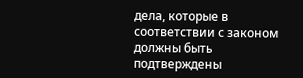дела, которые в соответствии с законом должны быть подтверждены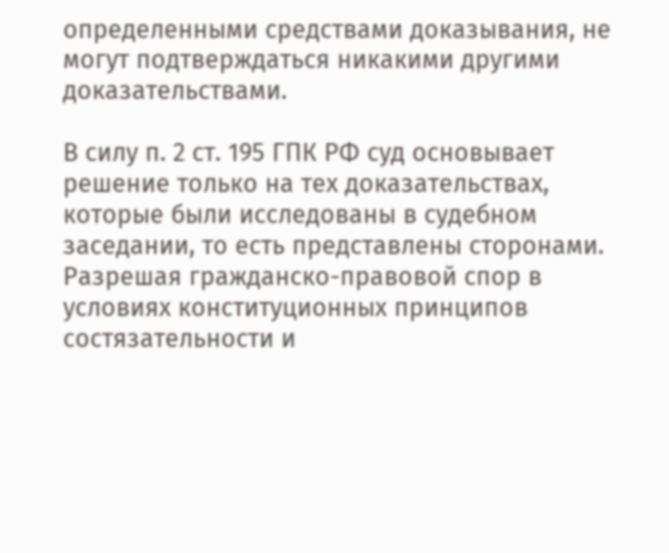определенными средствами доказывания, не могут подтверждаться никакими другими доказательствами.

В силу п. 2 ст. 195 ГПК РФ суд основывает решение только на тех доказательствах, которые были исследованы в судебном заседании, то есть представлены сторонами. Разрешая гражданско-правовой спор в условиях конституционных принципов состязательности и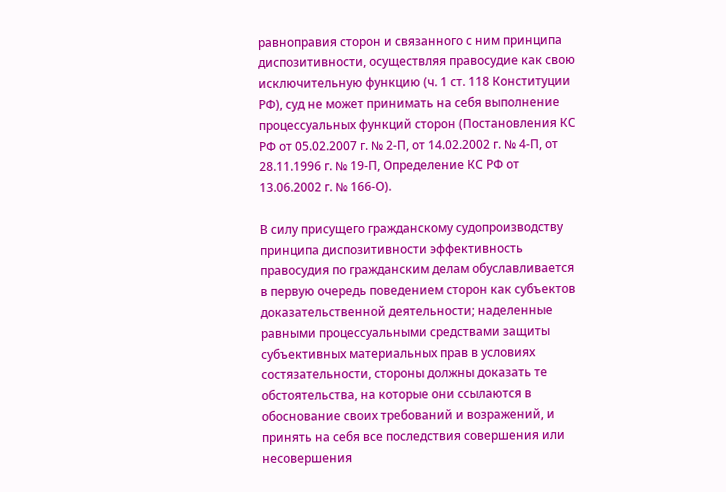равноправия сторон и связанного с ним принципа диспозитивности, осуществляя правосудие как свою исключительную функцию (ч. 1 ст. 118 Конституции РФ), суд не может принимать на себя выполнение процессуальных функций сторон (Постановления КС РФ от 05.02.2007 г. № 2-П, от 14.02.2002 г. № 4-П, от 28.11.1996 г. № 19-П, Определение КС РФ от 13.06.2002 г. № 166-О).

В силу присущего гражданскому судопроизводству принципа диспозитивности эффективность правосудия по гражданским делам обуславливается в первую очередь поведением сторон как субъектов доказательственной деятельности; наделенные равными процессуальными средствами защиты субъективных материальных прав в условиях состязательности, стороны должны доказать те обстоятельства, на которые они ссылаются в обоснование своих требований и возражений, и принять на себя все последствия совершения или несовершения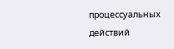процессуальных действий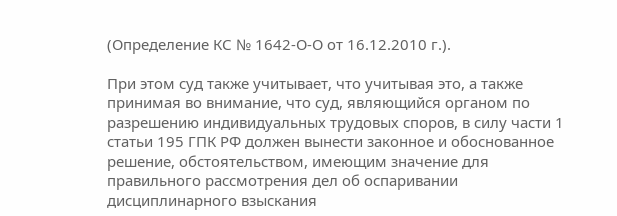(Определение КС № 1642-О-О от 16.12.2010 г.).

При этом суд также учитывает, что учитывая это, а также принимая во внимание, что суд, являющийся органом по разрешению индивидуальных трудовых споров, в силу части 1 статьи 195 ГПК РФ должен вынести законное и обоснованное решение, обстоятельством, имеющим значение для правильного рассмотрения дел об оспаривании дисциплинарного взыскания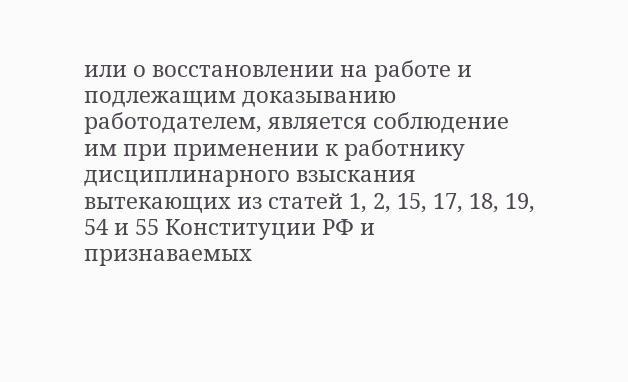или о восстановлении на работе и подлежащим доказыванию работодателем, является соблюдение им при применении к работнику дисциплинарного взыскания вытекающих из статей 1, 2, 15, 17, 18, 19, 54 и 55 Конституции РФ и признаваемых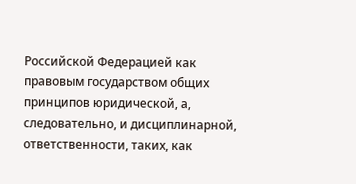Российской Федерацией как правовым государством общих принципов юридической, а, следовательно, и дисциплинарной, ответственности, таких, как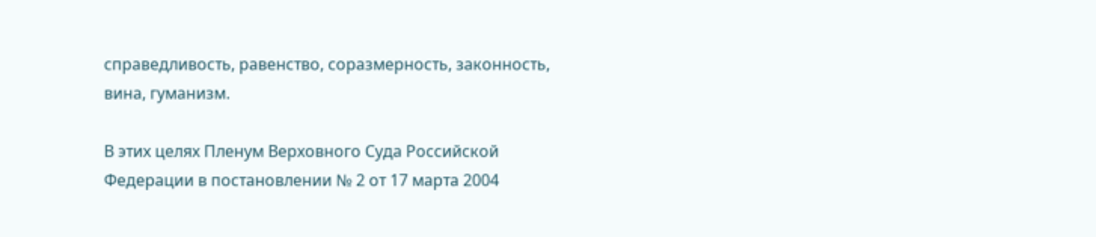справедливость, равенство, соразмерность, законность, вина, гуманизм.

В этих целях Пленум Верховного Суда Российской Федерации в постановлении № 2 от 17 марта 2004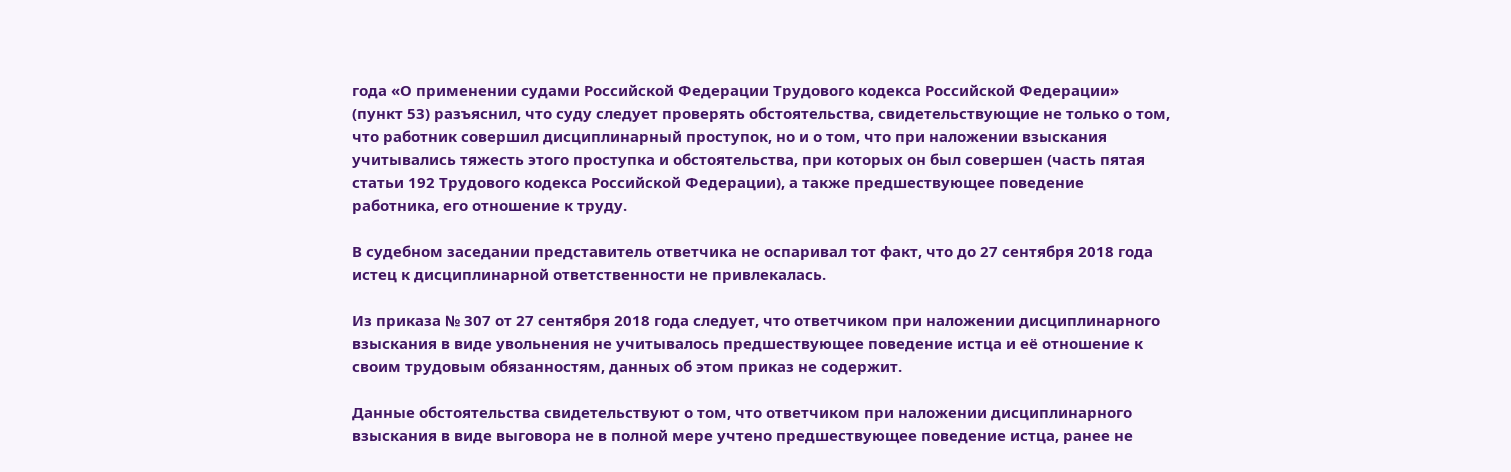года «О применении судами Российской Федерации Трудового кодекса Российской Федерации» (пункт 53) разъяснил, что суду следует проверять обстоятельства, свидетельствующие не только о том, что работник совершил дисциплинарный проступок, но и о том, что при наложении взыскания учитывались тяжесть этого проступка и обстоятельства, при которых он был совершен (часть пятая статьи 192 Трудового кодекса Российской Федерации), а также предшествующее поведение работника, его отношение к труду.

В судебном заседании представитель ответчика не оспаривал тот факт, что до 27 сентября 2018 года истец к дисциплинарной ответственности не привлекалась.

Из приказа № 307 от 27 сентября 2018 года следует, что ответчиком при наложении дисциплинарного взыскания в виде увольнения не учитывалось предшествующее поведение истца и её отношение к своим трудовым обязанностям, данных об этом приказ не содержит.

Данные обстоятельства свидетельствуют о том, что ответчиком при наложении дисциплинарного взыскания в виде выговора не в полной мере учтено предшествующее поведение истца, ранее не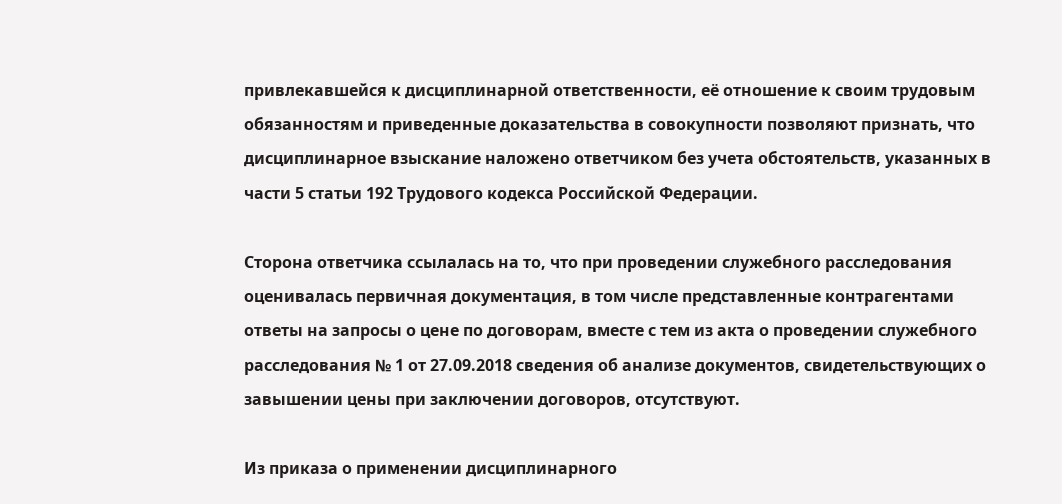привлекавшейся к дисциплинарной ответственности, её отношение к своим трудовым обязанностям и приведенные доказательства в совокупности позволяют признать, что дисциплинарное взыскание наложено ответчиком без учета обстоятельств, указанных в части 5 статьи 192 Трудового кодекса Российской Федерации.

Сторона ответчика ссылалась на то, что при проведении служебного расследования оценивалась первичная документация, в том числе представленные контрагентами ответы на запросы о цене по договорам, вместе с тем из акта о проведении служебного расследования № 1 от 27.09.2018 сведения об анализе документов, свидетельствующих о завышении цены при заключении договоров, отсутствуют.

Из приказа о применении дисциплинарного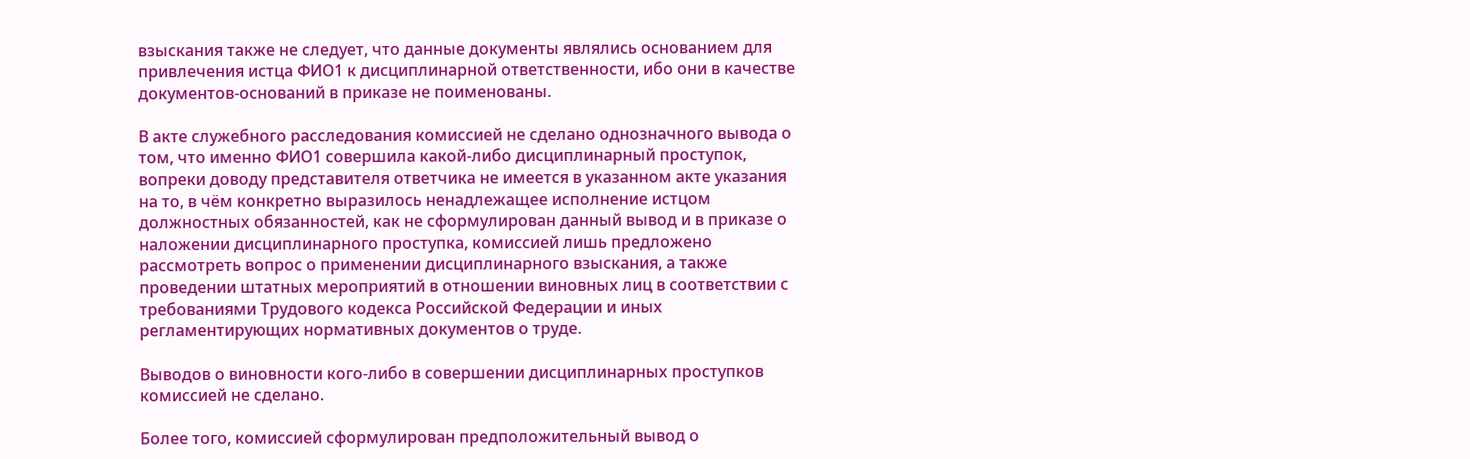взыскания также не следует, что данные документы являлись основанием для привлечения истца ФИО1 к дисциплинарной ответственности, ибо они в качестве документов-оснований в приказе не поименованы.

В акте служебного расследования комиссией не сделано однозначного вывода о том, что именно ФИО1 совершила какой-либо дисциплинарный проступок, вопреки доводу представителя ответчика не имеется в указанном акте указания на то, в чём конкретно выразилось ненадлежащее исполнение истцом должностных обязанностей, как не сформулирован данный вывод и в приказе о наложении дисциплинарного проступка, комиссией лишь предложено рассмотреть вопрос о применении дисциплинарного взыскания, а также проведении штатных мероприятий в отношении виновных лиц в соответствии с требованиями Трудового кодекса Российской Федерации и иных регламентирующих нормативных документов о труде.

Выводов о виновности кого-либо в совершении дисциплинарных проступков комиссией не сделано.

Более того, комиссией сформулирован предположительный вывод о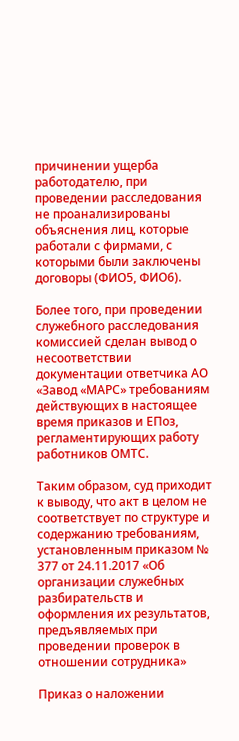причинении ущерба работодателю, при проведении расследования не проанализированы объяснения лиц, которые работали с фирмами, с которыми были заключены договоры (ФИО5, ФИО6).

Более того, при проведении служебного расследования комиссией сделан вывод о несоответствии документации ответчика АО «Завод «МАРС» требованиям действующих в настоящее время приказов и ЕПоз, регламентирующих работу работников ОМТС.

Таким образом, суд приходит к выводу, что акт в целом не соответствует по структуре и содержанию требованиям, установленным приказом № 377 от 24.11.2017 «Об организации служебных разбирательств и оформления их результатов, предъявляемых при проведении проверок в отношении сотрудника»

Приказ о наложении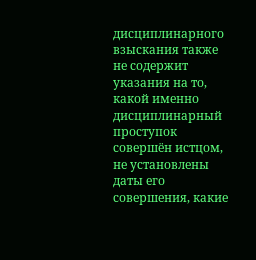дисциплинарного взыскания также не содержит указания на то, какой именно дисциплинарный проступок совершён истцом, не установлены даты его совершения, какие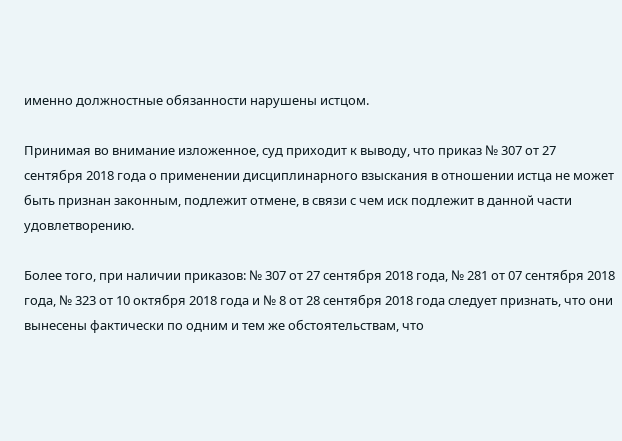именно должностные обязанности нарушены истцом.

Принимая во внимание изложенное, суд приходит к выводу, что приказ № 307 от 27 сентября 2018 года о применении дисциплинарного взыскания в отношении истца не может быть признан законным, подлежит отмене, в связи с чем иск подлежит в данной части удовлетворению.

Более того, при наличии приказов: № 307 от 27 сентября 2018 года, № 281 от 07 сентября 2018 года, № 323 от 10 октября 2018 года и № 8 от 28 сентября 2018 года следует признать, что они вынесены фактически по одним и тем же обстоятельствам, что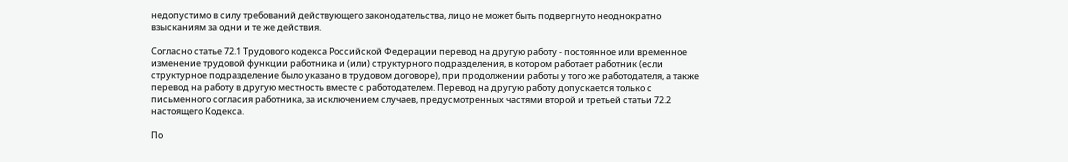недопустимо в силу требований действующего законодательства, лицо не может быть подвергнуто неоднократно взысканиям за одни и те же действия.

Согласно статье 72.1 Трудового кодекса Российской Федерации перевод на другую работу - постоянное или временное изменение трудовой функции работника и (или) структурного подразделения, в котором работает работник (если структурное подразделение было указано в трудовом договоре), при продолжении работы у того же работодателя, а также перевод на работу в другую местность вместе с работодателем. Перевод на другую работу допускается только с письменного согласия работника, за исключением случаев, предусмотренных частями второй и третьей статьи 72.2 настоящего Кодекса.

По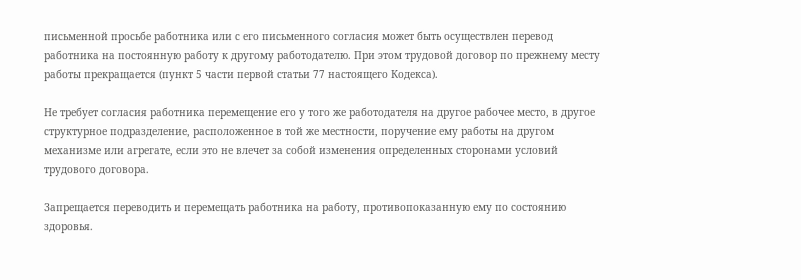письменной просьбе работника или с его письменного согласия может быть осуществлен перевод работника на постоянную работу к другому работодателю. При этом трудовой договор по прежнему месту работы прекращается (пункт 5 части первой статьи 77 настоящего Кодекса).

Не требует согласия работника перемещение его у того же работодателя на другое рабочее место, в другое структурное подразделение, расположенное в той же местности, поручение ему работы на другом механизме или агрегате, если это не влечет за собой изменения определенных сторонами условий трудового договора.

Запрещается переводить и перемещать работника на работу, противопоказанную ему по состоянию здоровья.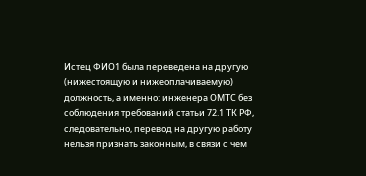Истец ФИО1 была переведена на другую (нижестоящую и нижеоплачиваемую) должность, а именно: инженера ОМТС без соблюдения требований статьи 72.1 ТК РФ, следовательно, перевод на другую работу нельзя признать законным, в связи с чем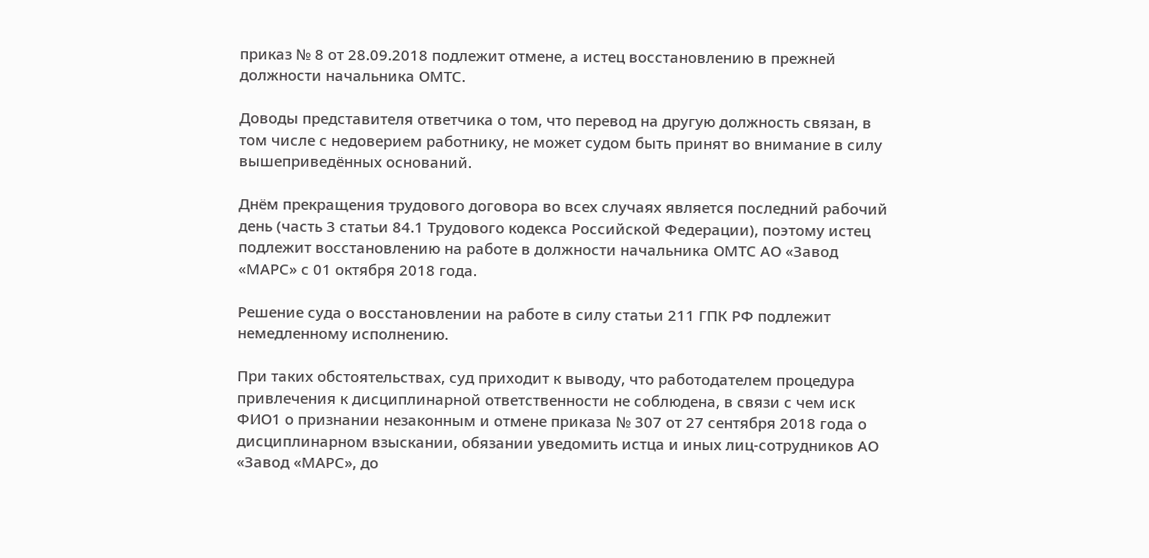приказ № 8 от 28.09.2018 подлежит отмене, а истец восстановлению в прежней должности начальника ОМТС.

Доводы представителя ответчика о том, что перевод на другую должность связан, в том числе с недоверием работнику, не может судом быть принят во внимание в силу вышеприведённых оснований.

Днём прекращения трудового договора во всех случаях является последний рабочий день (часть 3 статьи 84.1 Трудового кодекса Российской Федерации), поэтому истец подлежит восстановлению на работе в должности начальника ОМТС АО «Завод «МАРС» с 01 октября 2018 года.

Решение суда о восстановлении на работе в силу статьи 211 ГПК РФ подлежит немедленному исполнению.

При таких обстоятельствах, суд приходит к выводу, что работодателем процедура привлечения к дисциплинарной ответственности не соблюдена, в связи с чем иск ФИО1 о признании незаконным и отмене приказа № 307 от 27 сентября 2018 года о дисциплинарном взыскании, обязании уведомить истца и иных лиц-сотрудников АО «Завод «МАРС», до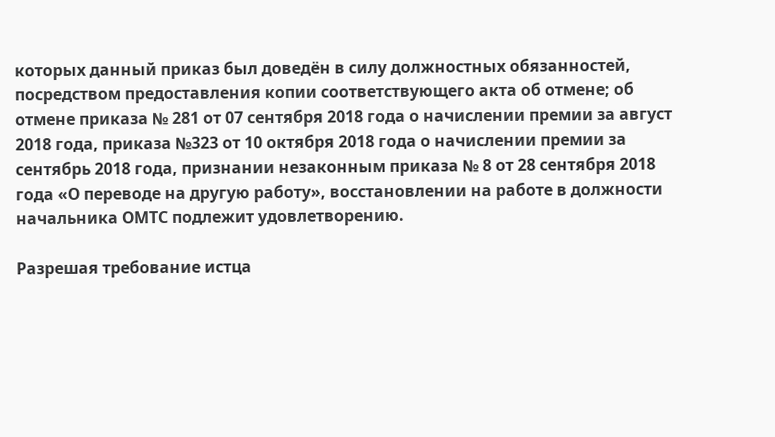которых данный приказ был доведён в силу должностных обязанностей, посредством предоставления копии соответствующего акта об отмене; об отмене приказа № 281 от 07 сентября 2018 года о начислении премии за август 2018 года, приказа №323 от 10 октября 2018 года о начислении премии за сентябрь 2018 года, признании незаконным приказа № 8 от 28 сентября 2018 года «О переводе на другую работу», восстановлении на работе в должности начальника ОМТС подлежит удовлетворению.

Разрешая требование истца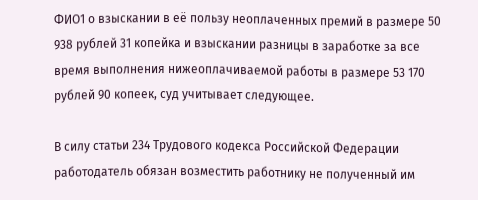ФИО1 о взыскании в её пользу неоплаченных премий в размере 50 938 рублей 31 копейка и взыскании разницы в заработке за все время выполнения нижеоплачиваемой работы в размере 53 170 рублей 90 копеек, суд учитывает следующее.

В силу статьи 234 Трудового кодекса Российской Федерации работодатель обязан возместить работнику не полученный им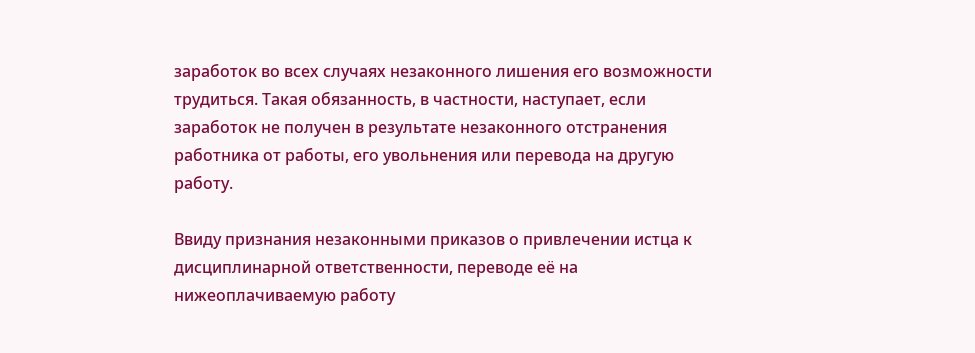заработок во всех случаях незаконного лишения его возможности трудиться. Такая обязанность, в частности, наступает, если заработок не получен в результате незаконного отстранения работника от работы, его увольнения или перевода на другую работу.

Ввиду признания незаконными приказов о привлечении истца к дисциплинарной ответственности, переводе её на нижеоплачиваемую работу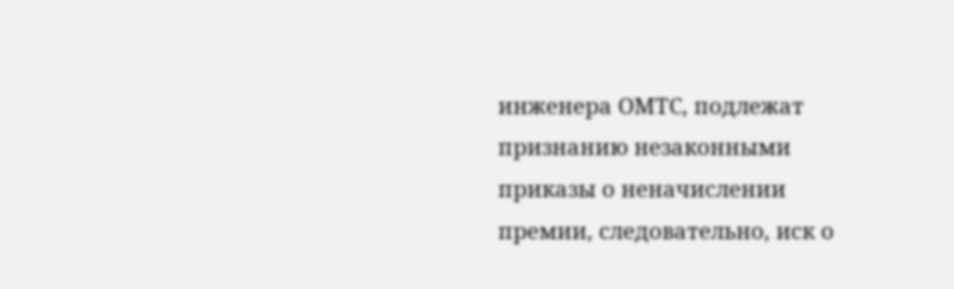инженера ОМТС, подлежат признанию незаконными приказы о неначислении премии, следовательно, иск о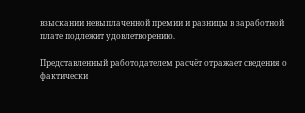взыскании невыплаченной премии и разницы в заработной плате подлежит удовлетворению.

Представленный работодателем расчёт отражает сведения о фактически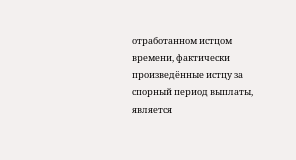отработанном истцом времени, фактически произведённые истцу за спорный период выплаты, является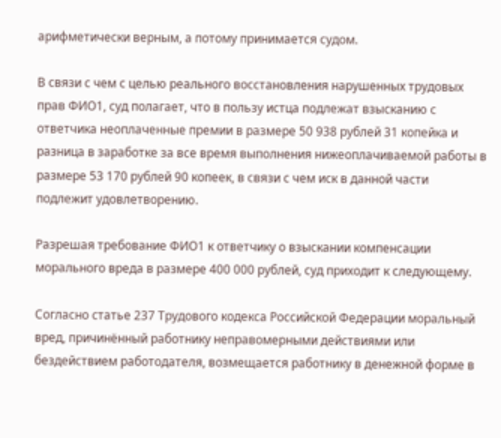арифметически верным, а потому принимается судом.

В связи с чем с целью реального восстановления нарушенных трудовых прав ФИО1, суд полагает, что в пользу истца подлежат взысканию с ответчика неоплаченные премии в размере 50 938 рублей 31 копейка и разница в заработке за все время выполнения нижеоплачиваемой работы в размере 53 170 рублей 90 копеек, в связи с чем иск в данной части подлежит удовлетворению.

Разрешая требование ФИО1 к ответчику о взыскании компенсации морального вреда в размере 400 000 рублей, суд приходит к следующему.

Согласно статье 237 Трудового кодекса Российской Федерации моральный вред, причинённый работнику неправомерными действиями или бездействием работодателя, возмещается работнику в денежной форме в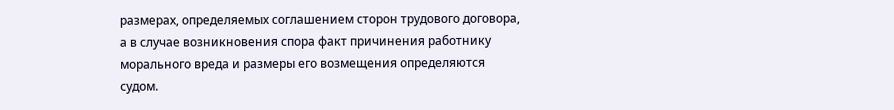размерах, определяемых соглашением сторон трудового договора, а в случае возникновения спора факт причинения работнику морального вреда и размеры его возмещения определяются судом.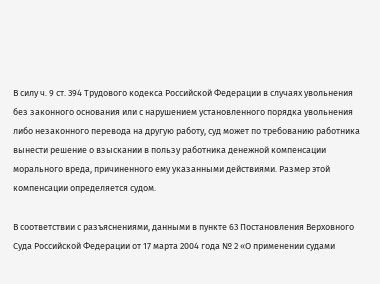В силу ч. 9 ст. 394 Трудового кодекса Российской Федерации в случаях увольнения без законного основания или с нарушением установленного порядка увольнения либо незаконного перевода на другую работу, суд может по требованию работника вынести решение о взыскании в пользу работника денежной компенсации морального вреда, причиненного ему указанными действиями. Размер этой компенсации определяется судом.

В соответствии с разъяснениями, данными в пункте 63 Постановления Верховного Суда Российской Федерации от 17 марта 2004 года № 2 «О применении судами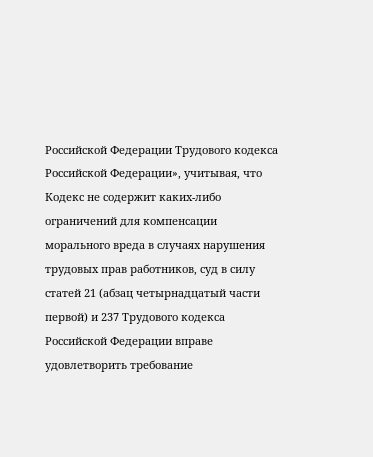Российской Федерации Трудового кодекса Российской Федерации», учитывая, что Кодекс не содержит каких-либо ограничений для компенсации морального вреда в случаях нарушения трудовых прав работников, суд в силу статей 21 (абзац четырнадцатый части первой) и 237 Трудового кодекса Российской Федерации вправе удовлетворить требование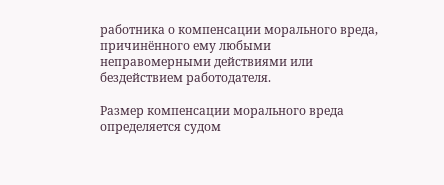работника о компенсации морального вреда, причинённого ему любыми неправомерными действиями или бездействием работодателя.

Размер компенсации морального вреда определяется судом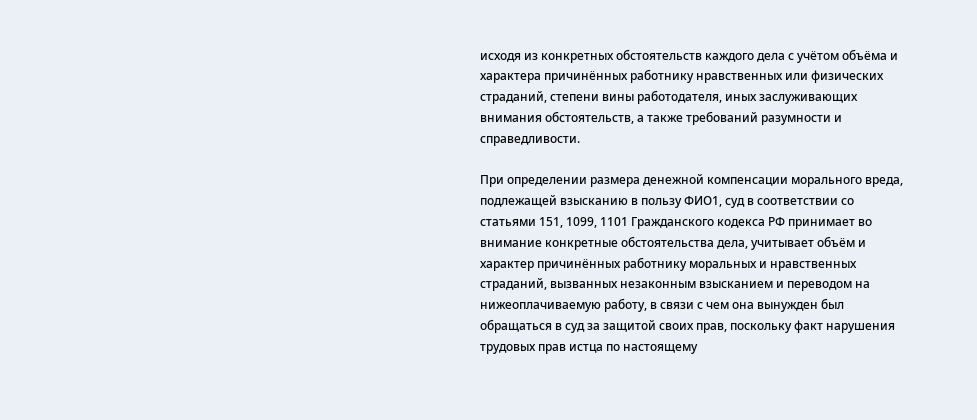исходя из конкретных обстоятельств каждого дела с учётом объёма и характера причинённых работнику нравственных или физических страданий, степени вины работодателя, иных заслуживающих внимания обстоятельств, а также требований разумности и справедливости.

При определении размера денежной компенсации морального вреда, подлежащей взысканию в пользу ФИО1, суд в соответствии со статьями 151, 1099, 1101 Гражданского кодекса РФ принимает во внимание конкретные обстоятельства дела, учитывает объём и характер причинённых работнику моральных и нравственных страданий, вызванных незаконным взысканием и переводом на нижеоплачиваемую работу, в связи с чем она вынужден был обращаться в суд за защитой своих прав, поскольку факт нарушения трудовых прав истца по настоящему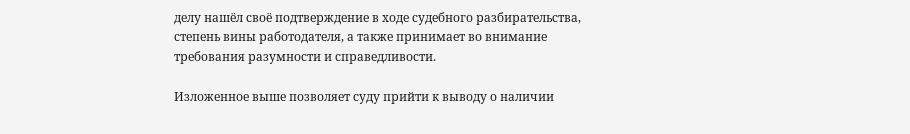делу нашёл своё подтверждение в ходе судебного разбирательства, степень вины работодателя, а также принимает во внимание требования разумности и справедливости.

Изложенное выше позволяет суду прийти к выводу о наличии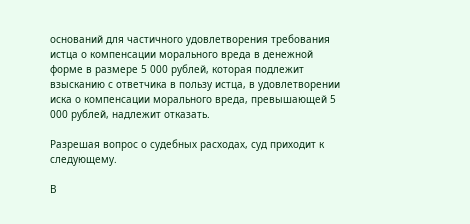оснований для частичного удовлетворения требования истца о компенсации морального вреда в денежной форме в размере 5 000 рублей, которая подлежит взысканию с ответчика в пользу истца, в удовлетворении иска о компенсации морального вреда, превышающей 5 000 рублей, надлежит отказать.

Разрешая вопрос о судебных расходах, суд приходит к следующему.

В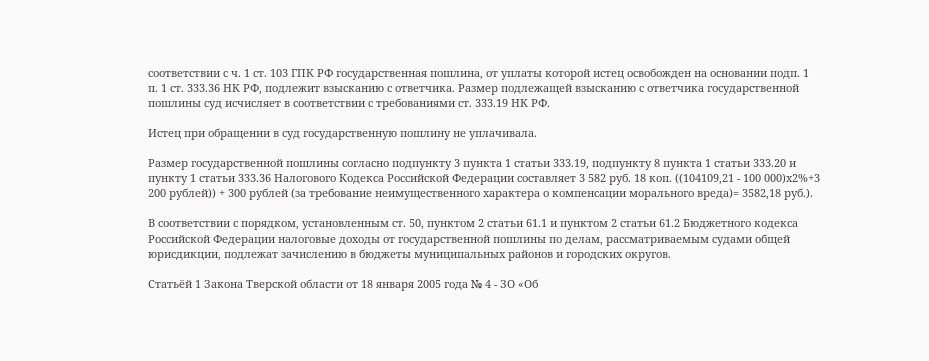соответствии с ч. 1 ст. 103 ГПК РФ государственная пошлина, от уплаты которой истец освобожден на основании подп. 1 п. 1 ст. 333.36 НК РФ, подлежит взысканию с ответчика. Размер подлежащей взысканию с ответчика государственной пошлины суд исчисляет в соответствии с требованиями ст. 333.19 НК РФ.

Истец при обращении в суд государственную пошлину не уплачивала.

Размер государственной пошлины согласно подпункту 3 пункта 1 статьи 333.19, подпункту 8 пункта 1 статьи 333.20 и пункту 1 статьи 333.36 Налогового Кодекса Российской Федерации составляет 3 582 руб. 18 коп. ((104109,21 - 100 000)х2%+3 200 рублей)) + 300 рублей (за требование неимущественного характера о компенсации морального вреда)= 3582,18 руб.).

В соответствии с порядком, установленным ст. 50, пунктом 2 статьи 61.1 и пунктом 2 статьи 61.2 Бюджетного кодекса Российской Федерации налоговые доходы от государственной пошлины по делам, рассматриваемым судами общей юрисдикции, подлежат зачислению в бюджеты муниципальных районов и городских округов.

Статьёй 1 Закона Тверской области от 18 января 2005 года № 4 - ЗО «Об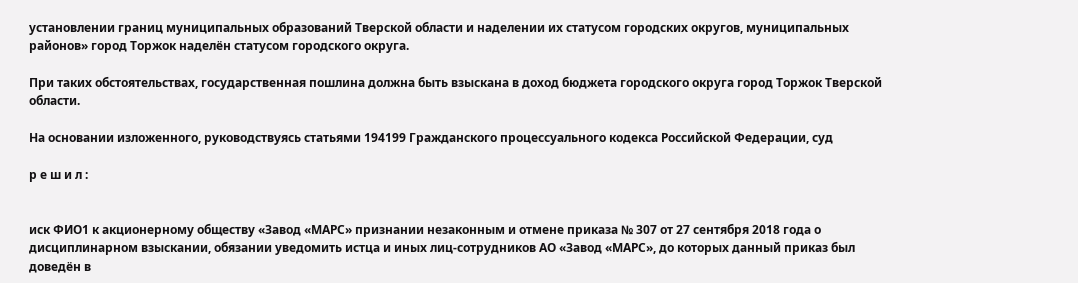установлении границ муниципальных образований Тверской области и наделении их статусом городских округов, муниципальных районов» город Торжок наделён статусом городского округа.

При таких обстоятельствах, государственная пошлина должна быть взыскана в доход бюджета городского округа город Торжок Тверской области.

На основании изложенного, руководствуясь статьями 194199 Гражданского процессуального кодекса Российской Федерации, суд

р е ш и л :


иск ФИО1 к акционерному обществу «Завод «МАРС» признании незаконным и отмене приказа № 307 от 27 сентября 2018 года о дисциплинарном взыскании, обязании уведомить истца и иных лиц-сотрудников АО «Завод «МАРС», до которых данный приказ был доведён в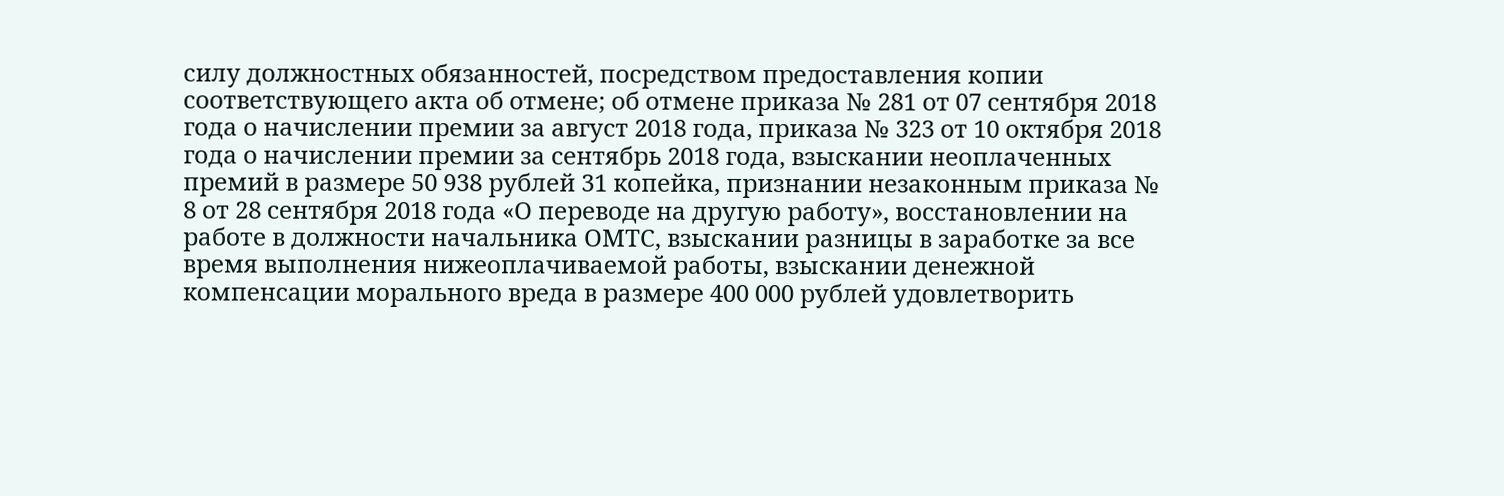силу должностных обязанностей, посредством предоставления копии соответствующего акта об отмене; об отмене приказа № 281 от 07 сентября 2018 года о начислении премии за август 2018 года, приказа № 323 от 10 октября 2018 года о начислении премии за сентябрь 2018 года, взыскании неоплаченных премий в размере 50 938 рублей 31 копейка, признании незаконным приказа № 8 от 28 сентября 2018 года «О переводе на другую работу», восстановлении на работе в должности начальника ОМТС, взыскании разницы в заработке за все время выполнения нижеоплачиваемой работы, взыскании денежной компенсации морального вреда в размере 400 000 рублей удовлетворить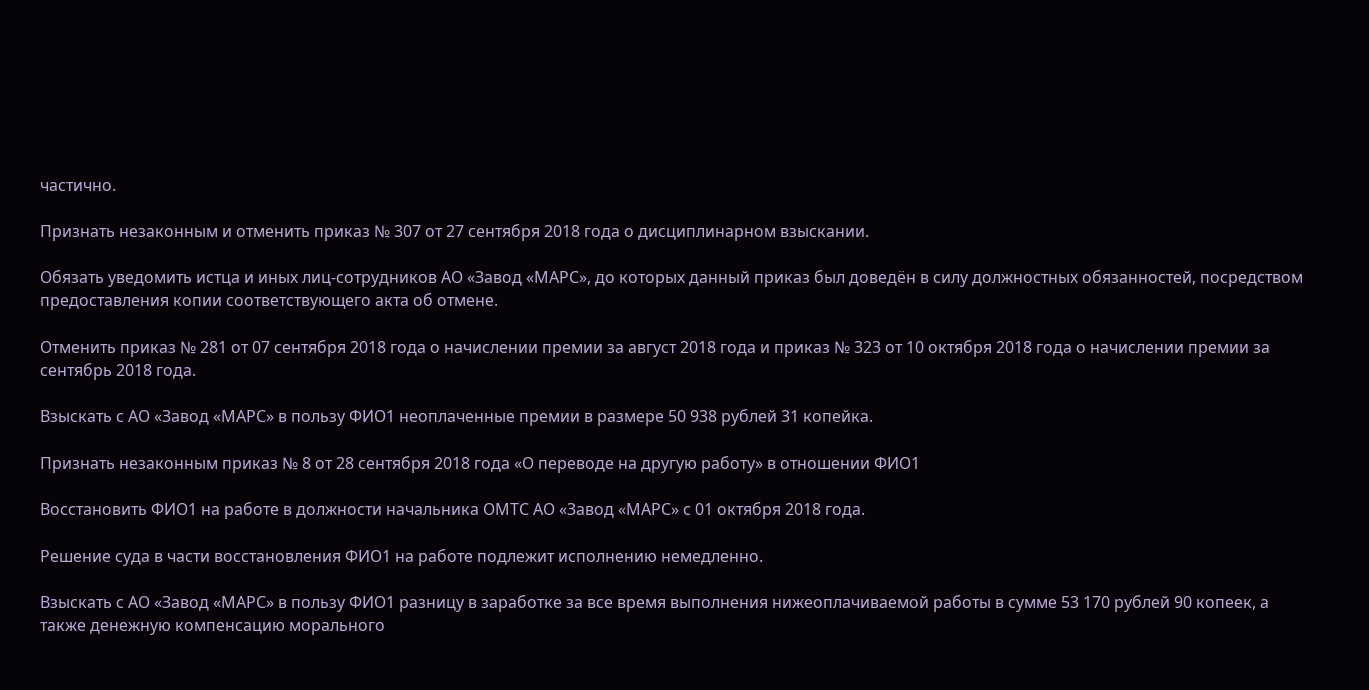частично.

Признать незаконным и отменить приказ № 307 от 27 сентября 2018 года о дисциплинарном взыскании.

Обязать уведомить истца и иных лиц-сотрудников АО «Завод «МАРС», до которых данный приказ был доведён в силу должностных обязанностей, посредством предоставления копии соответствующего акта об отмене.

Отменить приказ № 281 от 07 сентября 2018 года о начислении премии за август 2018 года и приказ № 323 от 10 октября 2018 года о начислении премии за сентябрь 2018 года.

Взыскать с АО «Завод «МАРС» в пользу ФИО1 неоплаченные премии в размере 50 938 рублей 31 копейка.

Признать незаконным приказ № 8 от 28 сентября 2018 года «О переводе на другую работу» в отношении ФИО1

Восстановить ФИО1 на работе в должности начальника ОМТС АО «Завод «МАРС» с 01 октября 2018 года.

Решение суда в части восстановления ФИО1 на работе подлежит исполнению немедленно.

Взыскать с АО «Завод «МАРС» в пользу ФИО1 разницу в заработке за все время выполнения нижеоплачиваемой работы в сумме 53 170 рублей 90 копеек, а также денежную компенсацию морального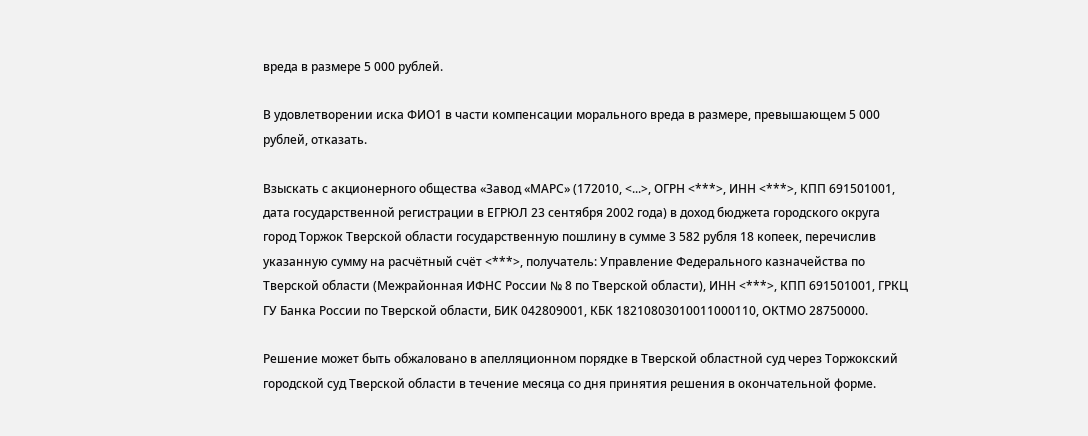вреда в размере 5 000 рублей.

В удовлетворении иска ФИО1 в части компенсации морального вреда в размере, превышающем 5 000 рублей, отказать.

Взыскать с акционерного общества «Завод «МАРС» (172010, <...>, ОГРН <***>, ИНН <***>, КПП 691501001, дата государственной регистрации в ЕГРЮЛ 23 сентября 2002 года) в доход бюджета городского округа город Торжок Тверской области государственную пошлину в сумме 3 582 рубля 18 копеек, перечислив указанную сумму на расчётный счёт <***>, получатель: Управление Федерального казначейства по Тверской области (Межрайонная ИФНС России № 8 по Тверской области), ИНН <***>, КПП 691501001, ГРКЦ ГУ Банка России по Тверской области, БИК 042809001, КБК 18210803010011000110, ОКТМО 28750000.

Решение может быть обжаловано в апелляционном порядке в Тверской областной суд через Торжокский городской суд Тверской области в течение месяца со дня принятия решения в окончательной форме.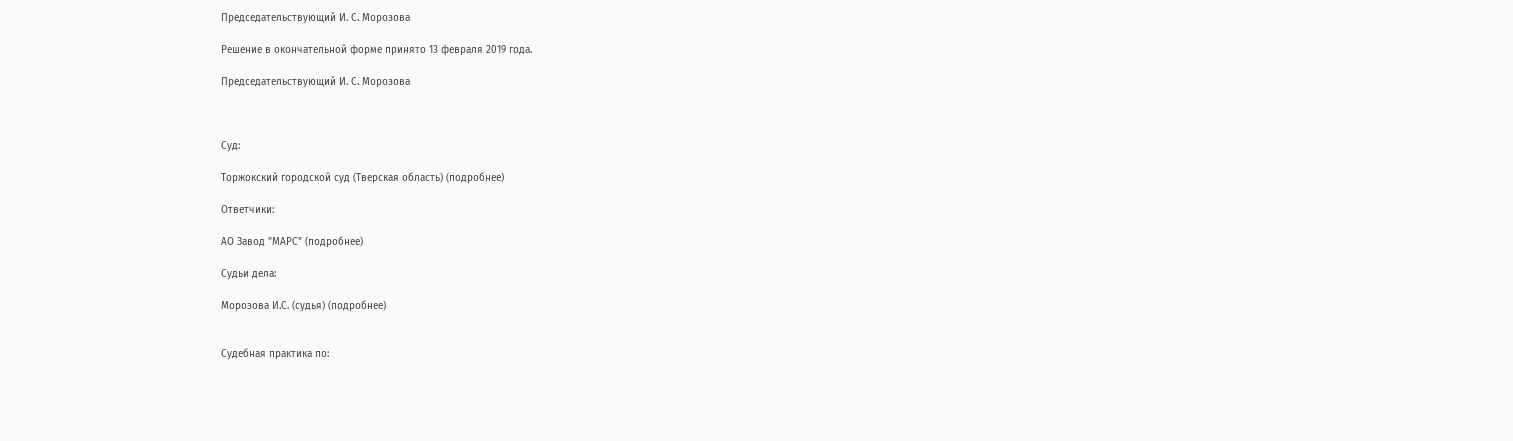Председательствующий И. С. Морозова

Решение в окончательной форме принято 13 февраля 2019 года.

Председательствующий И. С. Морозова



Суд:

Торжокский городской суд (Тверская область) (подробнее)

Ответчики:

АО Завод "МАРС" (подробнее)

Судьи дела:

Морозова И.С. (судья) (подробнее)


Судебная практика по: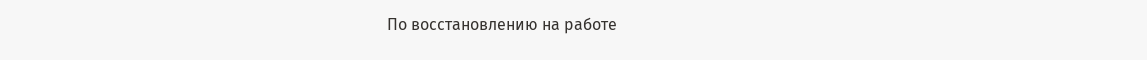По восстановлению на работе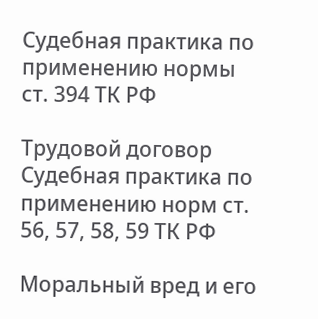Судебная практика по применению нормы ст. 394 ТК РФ

Трудовой договор
Судебная практика по применению норм ст. 56, 57, 58, 59 ТК РФ

Моральный вред и его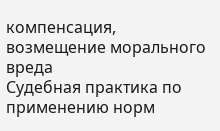компенсация, возмещение морального вреда
Судебная практика по применению норм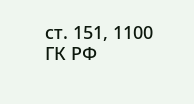ст. 151, 1100 ГК РФ